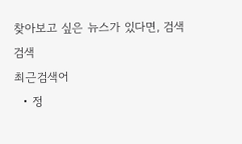찾아보고 싶은 뉴스가 있다면, 검색
검색
최근검색어
  • 정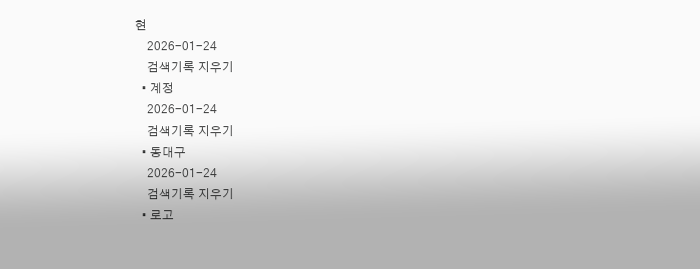현
    2026-01-24
    검색기록 지우기
  • 계정
    2026-01-24
    검색기록 지우기
  • 동대구
    2026-01-24
    검색기록 지우기
  • 로고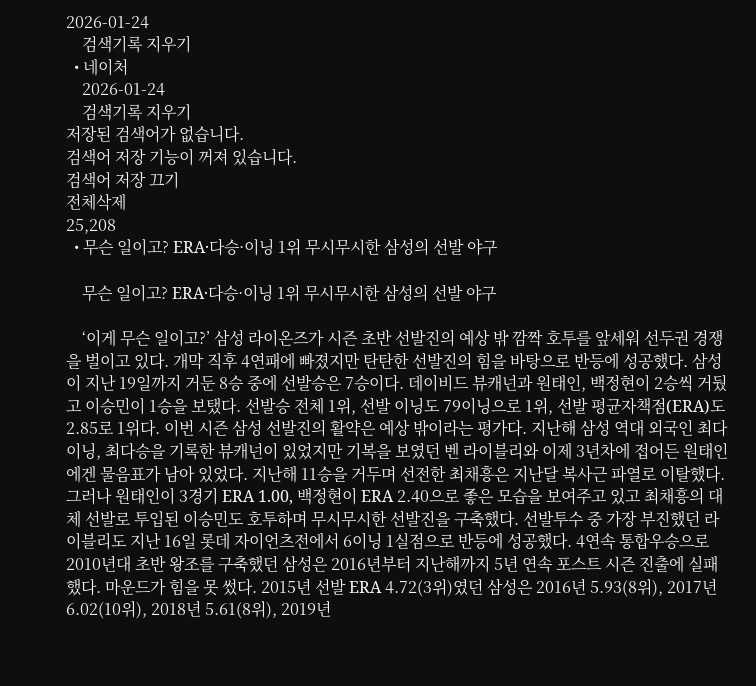2026-01-24
    검색기록 지우기
  • 네이처
    2026-01-24
    검색기록 지우기
저장된 검색어가 없습니다.
검색어 저장 기능이 꺼져 있습니다.
검색어 저장 끄기
전체삭제
25,208
  • 무슨 일이고? ERA·다승·이닝 1위 무시무시한 삼성의 선발 야구

    무슨 일이고? ERA·다승·이닝 1위 무시무시한 삼성의 선발 야구

    ‘이게 무슨 일이고?’ 삼성 라이온즈가 시즌 초반 선발진의 예상 밖 깜짝 호투를 앞세워 선두권 경쟁을 벌이고 있다. 개막 직후 4연패에 빠졌지만 탄탄한 선발진의 힘을 바탕으로 반등에 성공했다. 삼성이 지난 19일까지 거둔 8승 중에 선발승은 7승이다. 데이비드 뷰캐넌과 원태인, 백정현이 2승씩 거뒀고 이승민이 1승을 보탰다. 선발승 전체 1위, 선발 이닝도 79이닝으로 1위, 선발 평균자책점(ERA)도 2.85로 1위다. 이번 시즌 삼성 선발진의 활약은 예상 밖이라는 평가다. 지난해 삼성 역대 외국인 최다 이닝, 최다승을 기록한 뷰캐넌이 있었지만 기복을 보였던 벤 라이블리와 이제 3년차에 접어든 원태인에겐 물음표가 남아 있었다. 지난해 11승을 거두며 선전한 최채흥은 지난달 복사근 파열로 이탈했다.그러나 원태인이 3경기 ERA 1.00, 백정현이 ERA 2.40으로 좋은 모습을 보여주고 있고 최채흥의 대체 선발로 투입된 이승민도 호투하며 무시무시한 선발진을 구축했다. 선발투수 중 가장 부진했던 라이블리도 지난 16일 롯데 자이언츠전에서 6이닝 1실점으로 반등에 성공했다. 4연속 통합우승으로 2010년대 초반 왕조를 구축했던 삼성은 2016년부터 지난해까지 5년 연속 포스트 시즌 진출에 실패했다. 마운드가 힘을 못 썼다. 2015년 선발 ERA 4.72(3위)였던 삼성은 2016년 5.93(8위), 2017년 6.02(10위), 2018년 5.61(8위), 2019년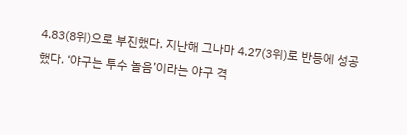4.83(8위)으로 부진했다. 지난해 그나마 4.27(3위)로 반등에 성공했다. ‘야구는 투수 놀음’이라는 야구 격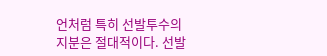언처럼 특히 선발투수의 지분은 절대적이다. 선발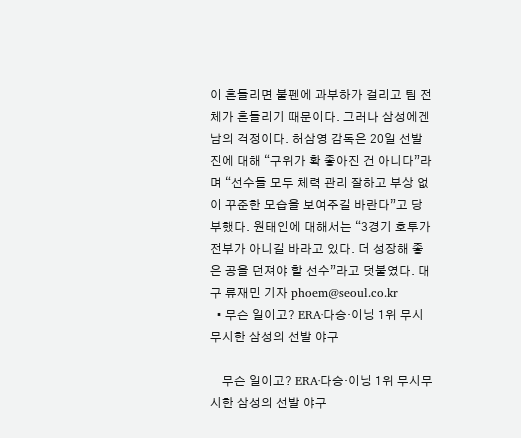이 흔들리면 불펜에 과부하가 걸리고 팀 전체가 흔들리기 때문이다. 그러나 삼성에겐 남의 걱정이다. 허삼영 감독은 20일 선발진에 대해 “구위가 확 좋아진 건 아니다”라며 “선수들 모두 체력 관리 잘하고 부상 없이 꾸준한 모습을 보여주길 바란다”고 당부했다. 원태인에 대해서는 “3경기 호투가 전부가 아니길 바라고 있다. 더 성장해 좋은 공을 던져야 할 선수”라고 덧붙였다. 대구 류재민 기자 phoem@seoul.co.kr
  • 무슨 일이고? ERA·다승·이닝 1위 무시무시한 삼성의 선발 야구

    무슨 일이고? ERA·다승·이닝 1위 무시무시한 삼성의 선발 야구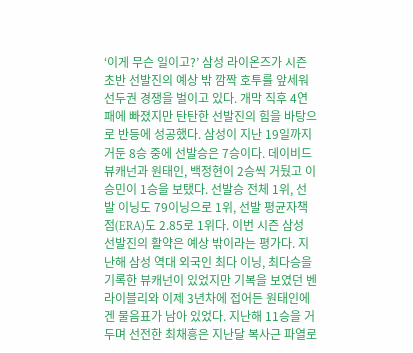‘이게 무슨 일이고?’ 삼성 라이온즈가 시즌 초반 선발진의 예상 밖 깜짝 호투를 앞세워 선두권 경쟁을 벌이고 있다. 개막 직후 4연패에 빠졌지만 탄탄한 선발진의 힘을 바탕으로 반등에 성공했다. 삼성이 지난 19일까지 거둔 8승 중에 선발승은 7승이다. 데이비드 뷰캐넌과 원태인, 백정현이 2승씩 거뒀고 이승민이 1승을 보탰다. 선발승 전체 1위, 선발 이닝도 79이닝으로 1위, 선발 평균자책점(ERA)도 2.85로 1위다. 이번 시즌 삼성 선발진의 활약은 예상 밖이라는 평가다. 지난해 삼성 역대 외국인 최다 이닝, 최다승을 기록한 뷰캐넌이 있었지만 기복을 보였던 벤 라이블리와 이제 3년차에 접어든 원태인에겐 물음표가 남아 있었다. 지난해 11승을 거두며 선전한 최채흥은 지난달 복사근 파열로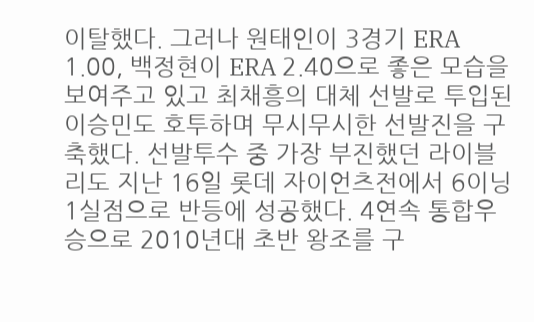이탈했다. 그러나 원태인이 3경기 ERA 1.00, 백정현이 ERA 2.40으로 좋은 모습을 보여주고 있고 최채흥의 대체 선발로 투입된 이승민도 호투하며 무시무시한 선발진을 구축했다. 선발투수 중 가장 부진했던 라이블리도 지난 16일 롯데 자이언츠전에서 6이닝 1실점으로 반등에 성공했다. 4연속 통합우승으로 2010년대 초반 왕조를 구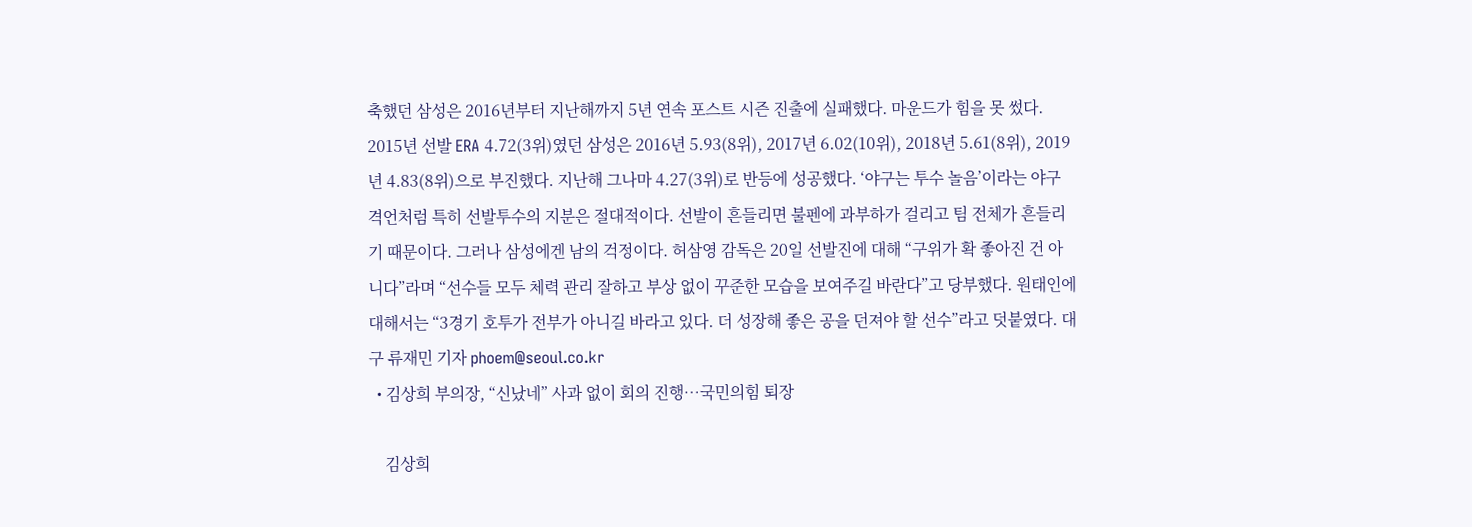축했던 삼성은 2016년부터 지난해까지 5년 연속 포스트 시즌 진출에 실패했다. 마운드가 힘을 못 썼다. 2015년 선발 ERA 4.72(3위)였던 삼성은 2016년 5.93(8위), 2017년 6.02(10위), 2018년 5.61(8위), 2019년 4.83(8위)으로 부진했다. 지난해 그나마 4.27(3위)로 반등에 성공했다. ‘야구는 투수 놀음’이라는 야구 격언처럼 특히 선발투수의 지분은 절대적이다. 선발이 흔들리면 불펜에 과부하가 걸리고 팀 전체가 흔들리기 때문이다. 그러나 삼성에겐 남의 걱정이다. 허삼영 감독은 20일 선발진에 대해 “구위가 확 좋아진 건 아니다”라며 “선수들 모두 체력 관리 잘하고 부상 없이 꾸준한 모습을 보여주길 바란다”고 당부했다. 원태인에 대해서는 “3경기 호투가 전부가 아니길 바라고 있다. 더 성장해 좋은 공을 던져야 할 선수”라고 덧붙였다. 대구 류재민 기자 phoem@seoul.co.kr
  • 김상희 부의장, “신났네” 사과 없이 회의 진행…국민의힘 퇴장

    김상희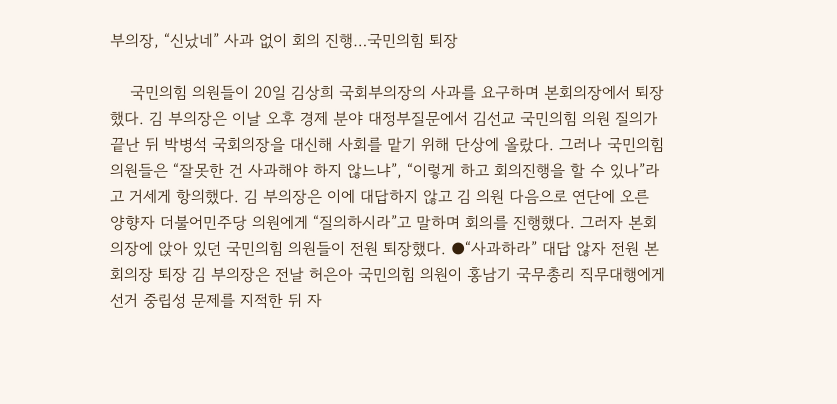부의장, “신났네” 사과 없이 회의 진행…국민의힘 퇴장

    국민의힘 의원들이 20일 김상희 국회부의장의 사과를 요구하며 본회의장에서 퇴장했다. 김 부의장은 이날 오후 경제 분야 대정부질문에서 김선교 국민의힘 의원 질의가 끝난 뒤 박병석 국회의장을 대신해 사회를 맡기 위해 단상에 올랐다. 그러나 국민의힘 의원들은 “잘못한 건 사과해야 하지 않느냐”, “이렇게 하고 회의진행을 할 수 있나”라고 거세게 항의했다. 김 부의장은 이에 대답하지 않고 김 의원 다음으로 연단에 오른 양향자 더불어민주당 의원에게 “질의하시라”고 말하며 회의를 진행했다. 그러자 본회의장에 앉아 있던 국민의힘 의원들이 전원 퇴장했다. ●“사과하라” 대답 않자 전원 본회의장 퇴장 김 부의장은 전날 허은아 국민의힘 의원이 홍남기 국무총리 직무대행에게 선거 중립성 문제를 지적한 뒤 자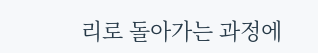리로 돌아가는 과정에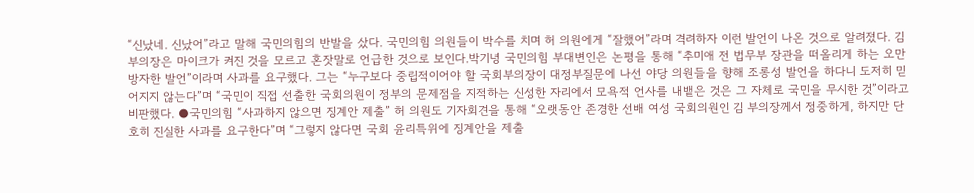“신났네. 신났어”라고 말해 국민의힘의 반발을 샀다. 국민의힘 의원들이 박수를 치며 허 의원에게 “잘했어”라며 격려하자 이런 발언이 나온 것으로 알려졌다. 김 부의장은 마이크가 켜진 것을 모르고 혼잣말로 언급한 것으로 보인다.박기녕 국민의힘 부대변인은 논평을 통해 “추미애 전 법무부 장관을 떠올리게 하는 오만방자한 발언”이라며 사과를 요구했다. 그는 “누구보다 중립적이어야 할 국회부의장이 대정부질문에 나선 야당 의원들을 향해 조롱성 발언을 하다니 도저히 믿어지지 않는다”며 “국민이 직접 선출한 국회의원이 정부의 문제점을 지적하는 신성한 자리에서 모욕적 언사를 내뱉은 것은 그 자체로 국민을 무시한 것”이라고 비판했다. ●국민의힘 “사과하지 않으면 징계안 제출” 허 의원도 기자회견을 통해 “오랫동안 존경한 선배 여성 국회의원인 김 부의장께서 정중하게, 하지만 단호히 진실한 사과를 요구한다”며 “그렇지 않다면 국회 윤리특위에 징계안을 제출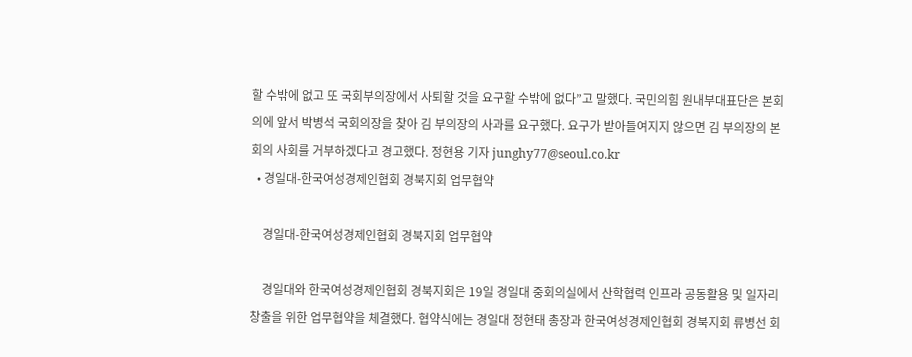할 수밖에 없고 또 국회부의장에서 사퇴할 것을 요구할 수밖에 없다”고 말했다. 국민의힘 원내부대표단은 본회의에 앞서 박병석 국회의장을 찾아 김 부의장의 사과를 요구했다. 요구가 받아들여지지 않으면 김 부의장의 본회의 사회를 거부하겠다고 경고했다. 정현용 기자 junghy77@seoul.co.kr
  • 경일대-한국여성경제인협회 경북지회 업무협약

    경일대-한국여성경제인협회 경북지회 업무협약

    경일대와 한국여성경제인협회 경북지회은 19일 경일대 중회의실에서 산학협력 인프라 공동활용 및 일자리 창출을 위한 업무협약을 체결했다. 협약식에는 경일대 정현태 총장과 한국여성경제인협회 경북지회 류병선 회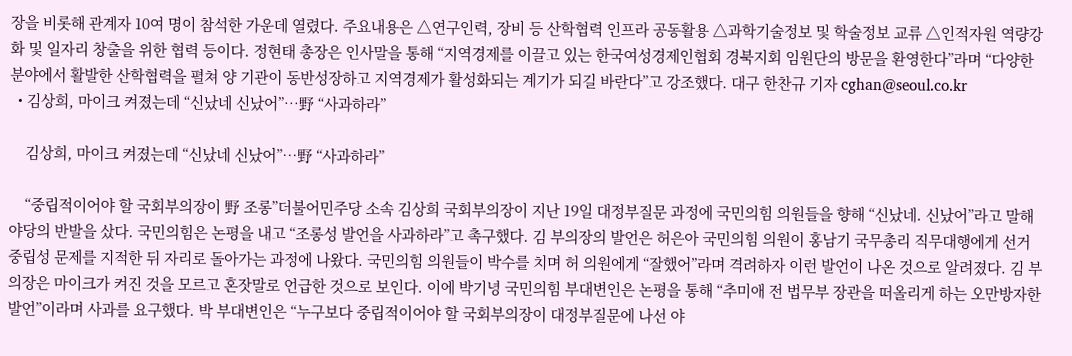장을 비롯해 관계자 10여 명이 참석한 가운데 열렸다. 주요내용은 △연구인력, 장비 등 산학협력 인프라 공동활용 △과학기술정보 및 학술정보 교류 △인적자원 역량강화 및 일자리 창출을 위한 협력 등이다. 정현태 총장은 인사말을 통해 “지역경제를 이끌고 있는 한국여성경제인협회 경북지회 임원단의 방문을 환영한다”라며 “다양한 분야에서 활발한 산학협력을 펼쳐 양 기관이 동반성장하고 지역경제가 활성화되는 계기가 되길 바란다”고 강조했다. 대구 한찬규 기자 cghan@seoul.co.kr
  • 김상희, 마이크 켜졌는데 “신났네 신났어”…野 “사과하라”

    김상희, 마이크 켜졌는데 “신났네 신났어”…野 “사과하라”

    “중립적이어야 할 국회부의장이 野 조롱”더불어민주당 소속 김상희 국회부의장이 지난 19일 대정부질문 과정에 국민의힘 의원들을 향해 “신났네. 신났어”라고 말해 야당의 반발을 샀다. 국민의힘은 논평을 내고 “조롱성 발언을 사과하라”고 촉구했다. 김 부의장의 발언은 허은아 국민의힘 의원이 홍남기 국무총리 직무대행에게 선거 중립성 문제를 지적한 뒤 자리로 돌아가는 과정에 나왔다. 국민의힘 의원들이 박수를 치며 허 의원에게 “잘했어”라며 격려하자 이런 발언이 나온 것으로 알려졌다. 김 부의장은 마이크가 켜진 것을 모르고 혼잣말로 언급한 것으로 보인다. 이에 박기녕 국민의힘 부대변인은 논평을 통해 “추미애 전 법무부 장관을 떠올리게 하는 오만방자한 발언”이라며 사과를 요구했다. 박 부대변인은 “누구보다 중립적이어야 할 국회부의장이 대정부질문에 나선 야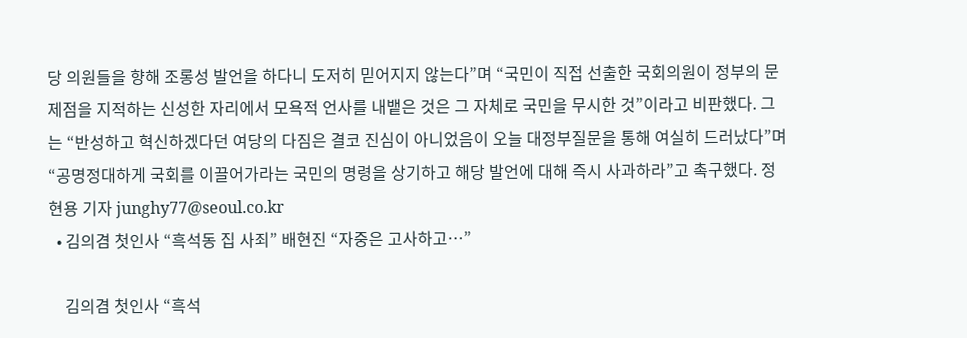당 의원들을 향해 조롱성 발언을 하다니 도저히 믿어지지 않는다”며 “국민이 직접 선출한 국회의원이 정부의 문제점을 지적하는 신성한 자리에서 모욕적 언사를 내뱉은 것은 그 자체로 국민을 무시한 것”이라고 비판했다. 그는 “반성하고 혁신하겠다던 여당의 다짐은 결코 진심이 아니었음이 오늘 대정부질문을 통해 여실히 드러났다”며 “공명정대하게 국회를 이끌어가라는 국민의 명령을 상기하고 해당 발언에 대해 즉시 사과하라”고 촉구했다. 정현용 기자 junghy77@seoul.co.kr
  • 김의겸 첫인사 “흑석동 집 사죄” 배현진 “자중은 고사하고…”

    김의겸 첫인사 “흑석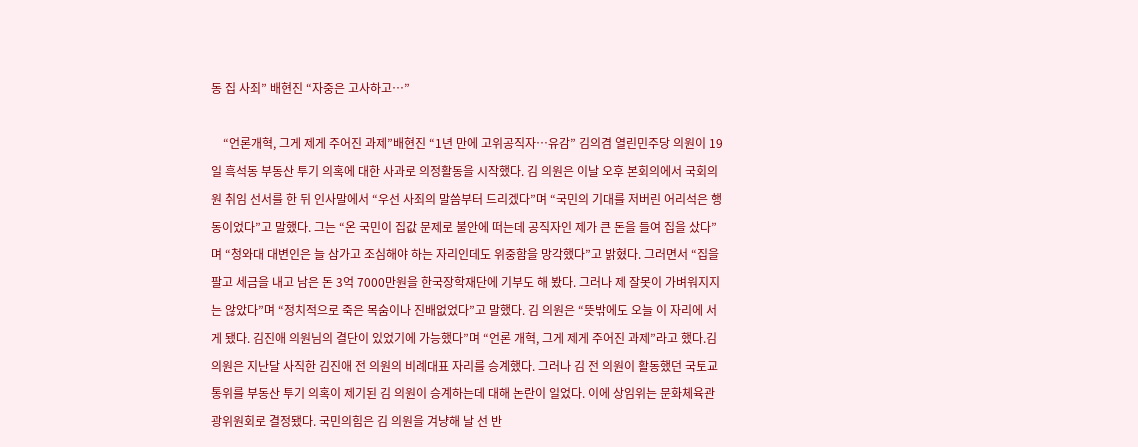동 집 사죄” 배현진 “자중은 고사하고…”

    “언론개혁, 그게 제게 주어진 과제”배현진 “1년 만에 고위공직자…유감” 김의겸 열린민주당 의원이 19일 흑석동 부동산 투기 의혹에 대한 사과로 의정활동을 시작했다. 김 의원은 이날 오후 본회의에서 국회의원 취임 선서를 한 뒤 인사말에서 “우선 사죄의 말씀부터 드리겠다”며 “국민의 기대를 저버린 어리석은 행동이었다”고 말했다. 그는 “온 국민이 집값 문제로 불안에 떠는데 공직자인 제가 큰 돈을 들여 집을 샀다”며 “청와대 대변인은 늘 삼가고 조심해야 하는 자리인데도 위중함을 망각했다”고 밝혔다. 그러면서 “집을 팔고 세금을 내고 남은 돈 3억 7000만원을 한국장학재단에 기부도 해 봤다. 그러나 제 잘못이 가벼워지지는 않았다”며 “정치적으로 죽은 목숨이나 진배없었다”고 말했다. 김 의원은 “뜻밖에도 오늘 이 자리에 서게 됐다. 김진애 의원님의 결단이 있었기에 가능했다”며 “언론 개혁, 그게 제게 주어진 과제”라고 했다.김 의원은 지난달 사직한 김진애 전 의원의 비례대표 자리를 승계했다. 그러나 김 전 의원이 활동했던 국토교통위를 부동산 투기 의혹이 제기된 김 의원이 승계하는데 대해 논란이 일었다. 이에 상임위는 문화체육관광위원회로 결정됐다. 국민의힘은 김 의원을 겨냥해 날 선 반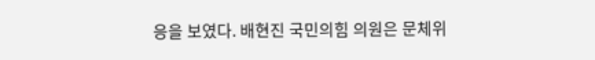응을 보였다. 배현진 국민의힘 의원은 문체위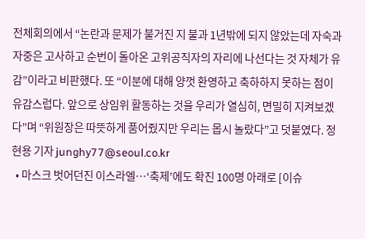전체회의에서 “논란과 문제가 불거진 지 불과 1년밖에 되지 않았는데 자숙과 자중은 고사하고 순번이 돌아온 고위공직자의 자리에 나선다는 것 자체가 유감”이라고 비판했다. 또 “이분에 대해 양껏 환영하고 축하하지 못하는 점이 유감스럽다. 앞으로 상임위 활동하는 것을 우리가 열심히, 면밀히 지켜보겠다”며 “위원장은 따뜻하게 품어줬지만 우리는 몹시 놀랐다”고 덧붙였다. 정현용 기자 junghy77@seoul.co.kr
  • 마스크 벗어던진 이스라엘…‘축제’에도 확진 100명 아래로 [이슈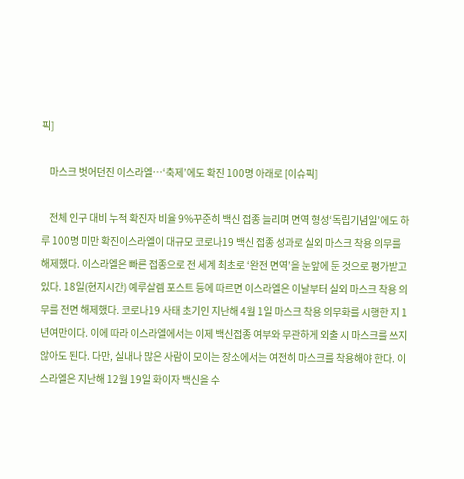픽]

    마스크 벗어던진 이스라엘…‘축제’에도 확진 100명 아래로 [이슈픽]

    전체 인구 대비 누적 확진자 비율 9%꾸준히 백신 접종 늘리며 면역 형성‘독립기념일’에도 하루 100명 미만 확진이스라엘이 대규모 코로나19 백신 접종 성과로 실외 마스크 착용 의무를 해제했다. 이스라엘은 빠른 접종으로 전 세계 최초로 ‘완전 면역’을 눈앞에 둔 것으로 평가받고 있다. 18일(현지시간) 예루살렘 포스트 등에 따르면 이스라엘은 이날부터 실외 마스크 착용 의무를 전면 해제했다. 코로나19 사태 초기인 지난해 4월 1일 마스크 착용 의무화를 시행한 지 1년여만이다. 이에 따라 이스라엘에서는 이제 백신접종 여부와 무관하게 외출 시 마스크를 쓰지 않아도 된다. 다만, 실내나 많은 사람이 모이는 장소에서는 여전히 마스크를 착용해야 한다. 이스라엘은 지난해 12월 19일 화이자 백신을 수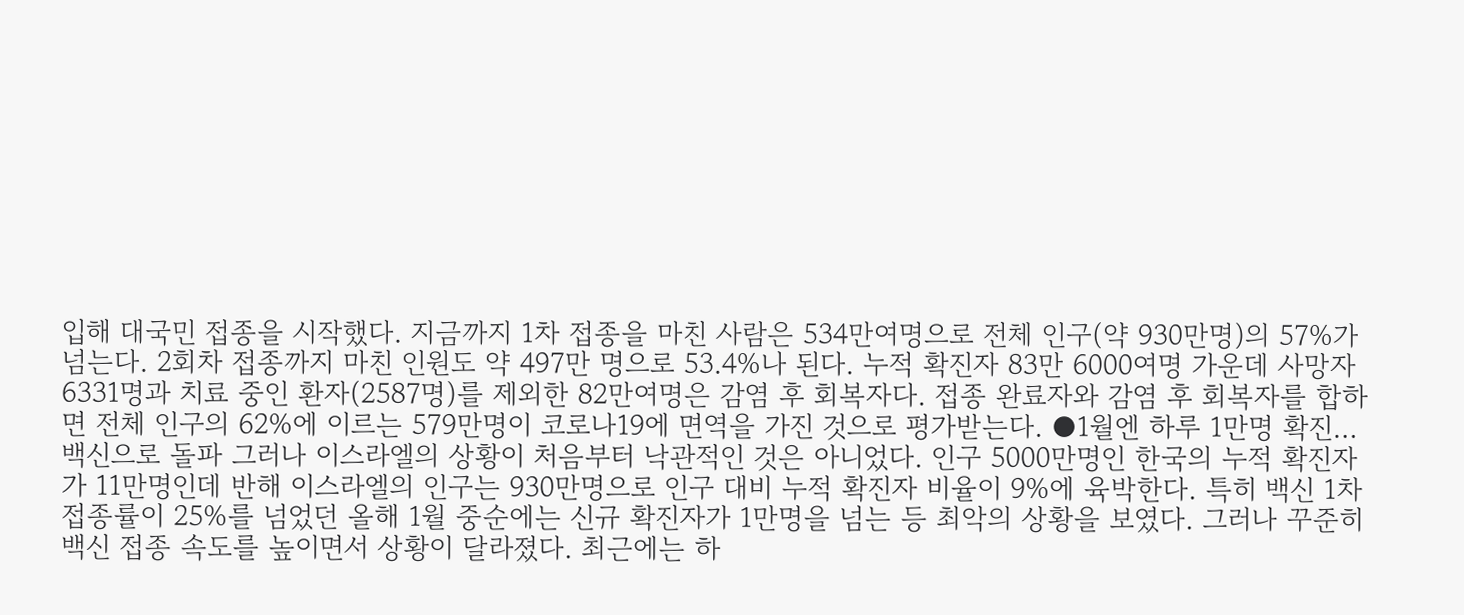입해 대국민 접종을 시작했다. 지금까지 1차 접종을 마친 사람은 534만여명으로 전체 인구(약 930만명)의 57%가 넘는다. 2회차 접종까지 마친 인원도 약 497만 명으로 53.4%나 된다. 누적 확진자 83만 6000여명 가운데 사망자 6331명과 치료 중인 환자(2587명)를 제외한 82만여명은 감염 후 회복자다. 접종 완료자와 감염 후 회복자를 합하면 전체 인구의 62%에 이르는 579만명이 코로나19에 면역을 가진 것으로 평가받는다. ●1월엔 하루 1만명 확진…백신으로 돌파 그러나 이스라엘의 상황이 처음부터 낙관적인 것은 아니었다. 인구 5000만명인 한국의 누적 확진자가 11만명인데 반해 이스라엘의 인구는 930만명으로 인구 대비 누적 확진자 비율이 9%에 육박한다. 특히 백신 1차 접종률이 25%를 넘었던 올해 1월 중순에는 신규 확진자가 1만명을 넘는 등 최악의 상황을 보였다. 그러나 꾸준히 백신 접종 속도를 높이면서 상황이 달라졌다. 최근에는 하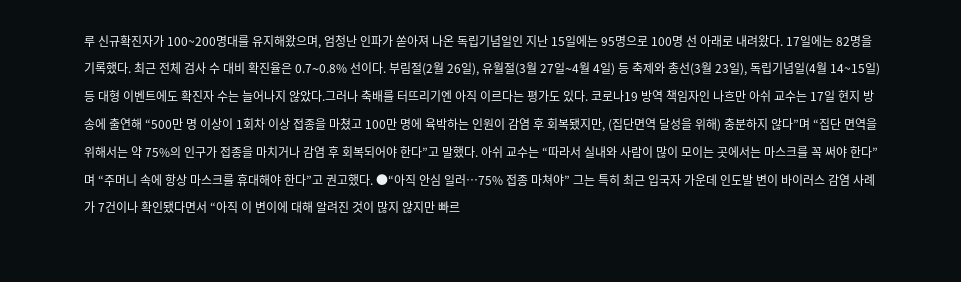루 신규확진자가 100~200명대를 유지해왔으며, 엄청난 인파가 쏟아져 나온 독립기념일인 지난 15일에는 95명으로 100명 선 아래로 내려왔다. 17일에는 82명을 기록했다. 최근 전체 검사 수 대비 확진율은 0.7∼0.8% 선이다. 부림절(2월 26일), 유월절(3월 27일∼4월 4일) 등 축제와 총선(3월 23일), 독립기념일(4월 14~15일) 등 대형 이벤트에도 확진자 수는 늘어나지 않았다.그러나 축배를 터뜨리기엔 아직 이르다는 평가도 있다. 코로나19 방역 책임자인 나흐만 아쉬 교수는 17일 현지 방송에 출연해 “500만 명 이상이 1회차 이상 접종을 마쳤고 100만 명에 육박하는 인원이 감염 후 회복됐지만, (집단면역 달성을 위해) 충분하지 않다”며 “집단 면역을 위해서는 약 75%의 인구가 접종을 마치거나 감염 후 회복되어야 한다”고 말했다. 아쉬 교수는 “따라서 실내와 사람이 많이 모이는 곳에서는 마스크를 꼭 써야 한다”며 “주머니 속에 항상 마스크를 휴대해야 한다”고 권고했다. ●“아직 안심 일러…75% 접종 마쳐야” 그는 특히 최근 입국자 가운데 인도발 변이 바이러스 감염 사례가 7건이나 확인됐다면서 “아직 이 변이에 대해 알려진 것이 많지 않지만 빠르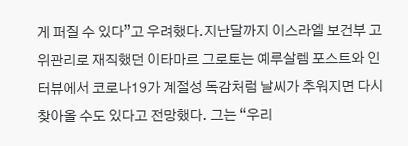게 퍼질 수 있다”고 우려했다.지난달까지 이스라엘 보건부 고위관리로 재직했던 이타마르 그로토는 예루살렘 포스트와 인터뷰에서 코로나19가 계절성 독감처럼 날씨가 추워지면 다시 찾아올 수도 있다고 전망했다. 그는 “우리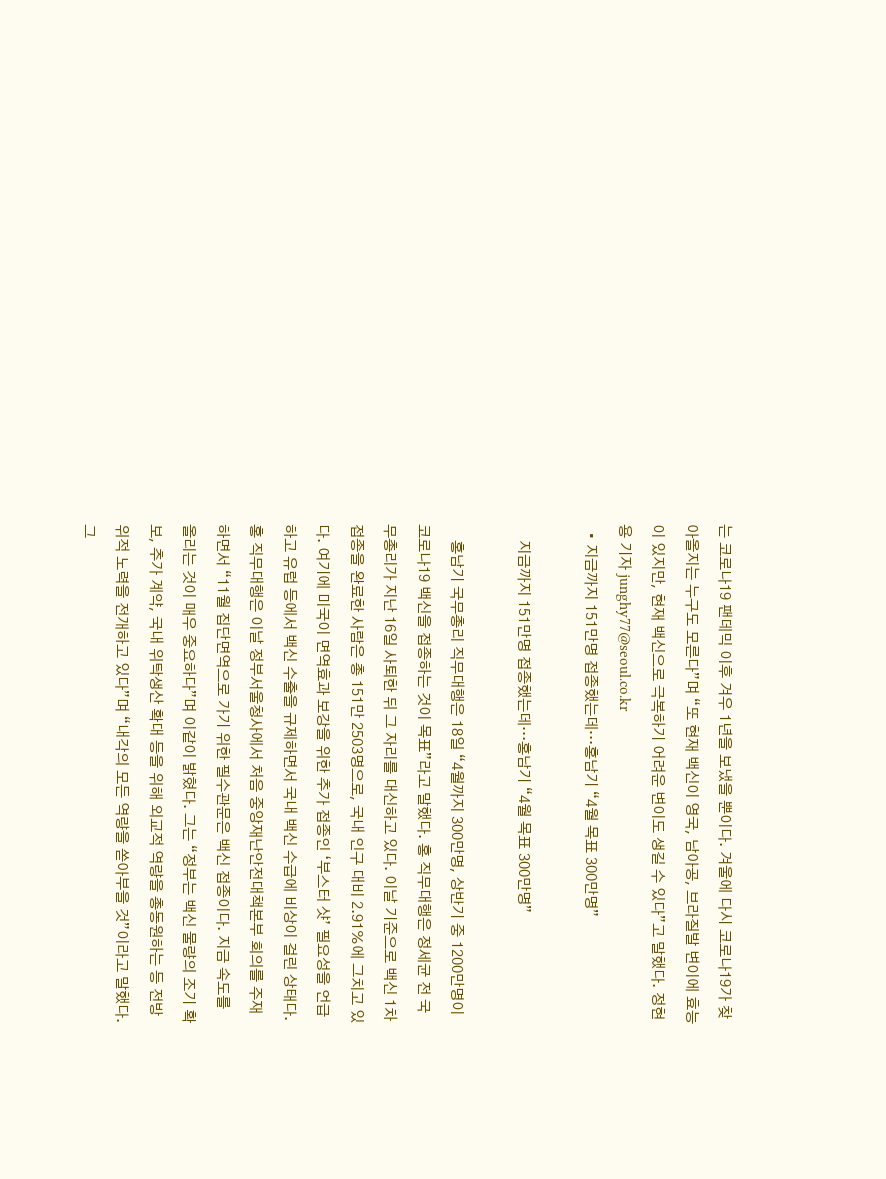는 코로나19 팬데믹 이후 겨우 1년을 보냈을 뿐이다. 겨울에 다시 코로나19가 찾아올지는 누구도 모른다”며 “또 현재 백신이 영국, 남아공, 브라질발 변이에 효능이 있지만, 현재 백신으로 극복하기 어려운 변이도 생길 수 있다”고 말했다. 정현용 기자 junghy77@seoul.co.kr
  • 지금까지 151만명 접종했는데…홍남기 “4월 목표 300만명”

    지금까지 151만명 접종했는데…홍남기 “4월 목표 300만명”

    홍남기 국무총리 직무대행은 18일 “4월까지 300만명, 상반기 중 1200만명이 코로나19 백신을 접종하는 것이 목표”라고 말했다. 홍 직무대행은 정세균 전 국무총리가 지난 16일 사퇴한 뒤 그 자리를 대신하고 있다. 이날 기준으로 백신 1차 접종을 완료한 사람은 총 151만 2503명으로, 국내 인구 대비 2.91%에 그치고 있다. 여기에 미국이 면역효과 보강을 위한 추가 접종인 ‘부스터 샷’ 필요성을 언급하고 유럽 등에서 백신 수출을 규제하면서 국내 백신 수급에 비상이 걸린 상태다. 홍 직무대행은 이날 정부서울청사에서 처음 중앙재난안전대책본부 회의를 주재하면서 “11월 집단면역으로 가기 위한 필수관문은 백신 접종이다. 지금 속도를 올리는 것이 매우 중요하다”며 이같이 밝혔다. 그는 “정부는 백신 물량의 조기 확보, 추가 계약, 국내 위탁생산 확대 등을 위해 외교적 역량을 총동원하는 등 전방위적 노력을 전개하고 있다”며 “내각의 모든 역량을 쏟아부을 것”이라고 말했다. 그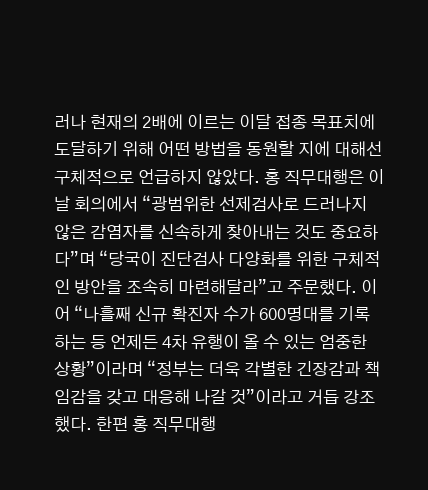러나 현재의 2배에 이르는 이달 접종 목표치에 도달하기 위해 어떤 방법을 동원할 지에 대해선 구체적으로 언급하지 않았다. 홍 직무대행은 이날 회의에서 “광범위한 선제검사로 드러나지 않은 감염자를 신속하게 찾아내는 것도 중요하다”며 “당국이 진단검사 다양화를 위한 구체적인 방안을 조속히 마련해달라”고 주문했다. 이어 “나흘째 신규 확진자 수가 600명대를 기록하는 등 언제든 4차 유행이 올 수 있는 엄중한 상황”이라며 “정부는 더욱 각별한 긴장감과 책임감을 갖고 대응해 나갈 것”이라고 거듭 강조했다. 한편 홍 직무대행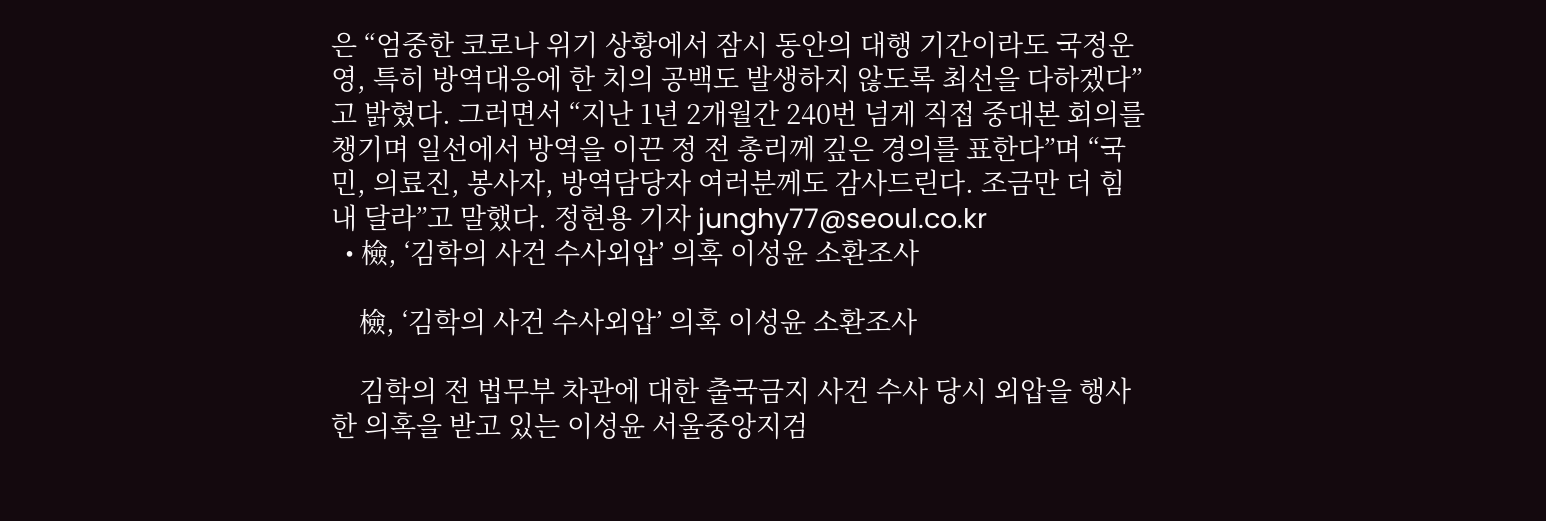은 “엄중한 코로나 위기 상황에서 잠시 동안의 대행 기간이라도 국정운영, 특히 방역대응에 한 치의 공백도 발생하지 않도록 최선을 다하겠다”고 밝혔다. 그러면서 “지난 1년 2개월간 240번 넘게 직접 중대본 회의를 챙기며 일선에서 방역을 이끈 정 전 총리께 깊은 경의를 표한다”며 “국민, 의료진, 봉사자, 방역담당자 여러분께도 감사드린다. 조금만 더 힘내 달라”고 말했다. 정현용 기자 junghy77@seoul.co.kr
  • 檢, ‘김학의 사건 수사외압’ 의혹 이성윤 소환조사

    檢, ‘김학의 사건 수사외압’ 의혹 이성윤 소환조사

    김학의 전 법무부 차관에 대한 출국금지 사건 수사 당시 외압을 행사한 의혹을 받고 있는 이성윤 서울중앙지검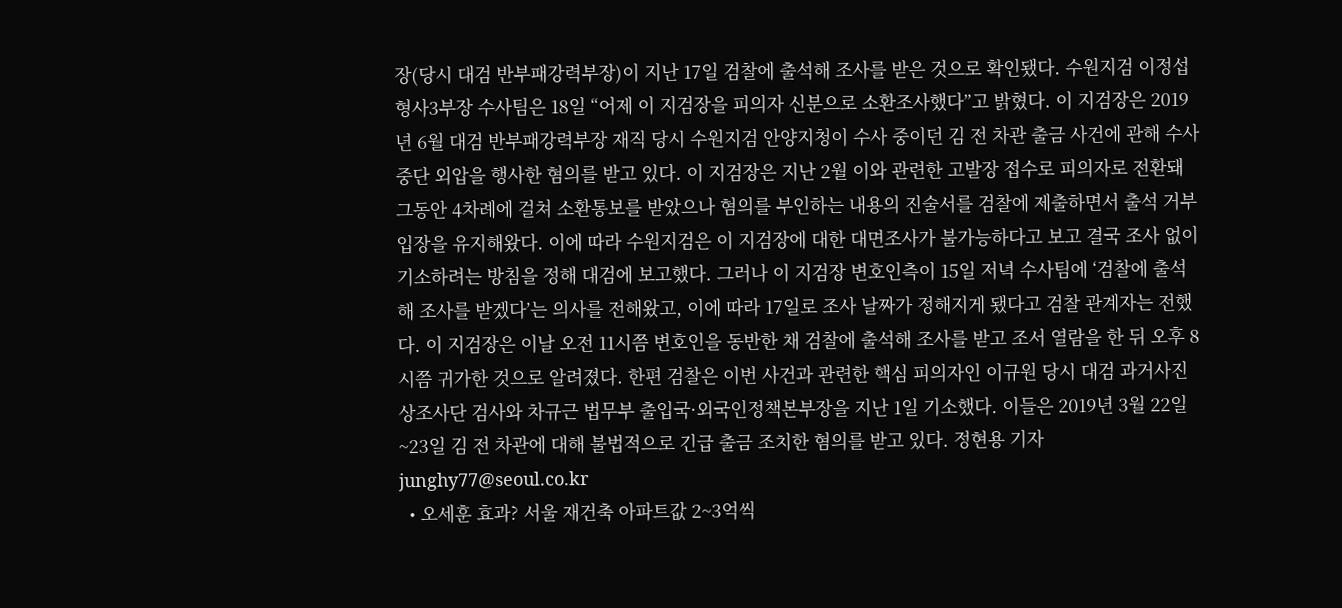장(당시 대검 반부패강력부장)이 지난 17일 검찰에 출석해 조사를 받은 것으로 확인됐다. 수원지검 이정섭 형사3부장 수사팀은 18일 “어제 이 지검장을 피의자 신분으로 소환조사했다”고 밝혔다. 이 지검장은 2019년 6월 대검 반부패강력부장 재직 당시 수원지검 안양지청이 수사 중이던 김 전 차관 출금 사건에 관해 수사 중단 외압을 행사한 혐의를 받고 있다. 이 지검장은 지난 2월 이와 관련한 고발장 접수로 피의자로 전환돼 그동안 4차례에 걸쳐 소환통보를 받았으나 혐의를 부인하는 내용의 진술서를 검찰에 제출하면서 출석 거부 입장을 유지해왔다. 이에 따라 수원지검은 이 지검장에 대한 대면조사가 불가능하다고 보고 결국 조사 없이 기소하려는 방침을 정해 대검에 보고했다. 그러나 이 지검장 변호인측이 15일 저녁 수사팀에 ‘검찰에 출석해 조사를 받겠다’는 의사를 전해왔고, 이에 따라 17일로 조사 날짜가 정해지게 됐다고 검찰 관계자는 전했다. 이 지검장은 이날 오전 11시쯤 변호인을 동반한 채 검찰에 출석해 조사를 받고 조서 열람을 한 뒤 오후 8시쯤 귀가한 것으로 알려졌다. 한편 검찰은 이번 사건과 관련한 핵심 피의자인 이규원 당시 대검 과거사진상조사단 검사와 차규근 법무부 출입국·외국인정책본부장을 지난 1일 기소했다. 이들은 2019년 3월 22일~23일 김 전 차관에 대해 불법적으로 긴급 출금 조치한 혐의를 받고 있다. 정현용 기자 junghy77@seoul.co.kr
  • 오세훈 효과? 서울 재건축 아파트값 2~3억씩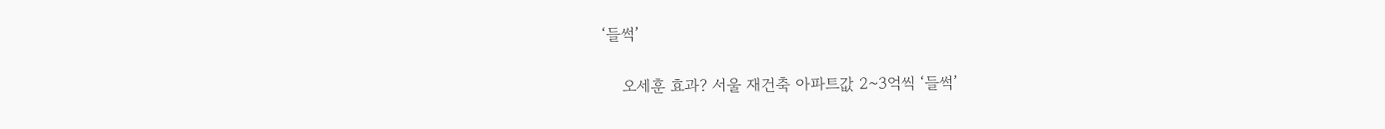‘들썩’

    오세훈 효과? 서울 재건축 아파트값 2~3억씩 ‘들썩’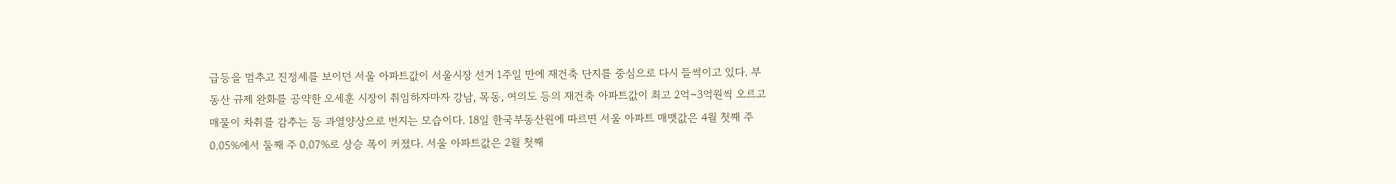급등을 멈추고 진정세를 보이던 서울 아파트값이 서울시장 선거 1주일 만에 재건축 단지를 중심으로 다시 들썩이고 있다. 부동산 규제 완화를 공약한 오세훈 시장이 취임하자마자 강남, 목동, 여의도 등의 재건축 아파트값이 최고 2억~3억원씩 오르고 매물이 차취를 감추는 등 과열양상으로 번지는 모습이다. 18일 한국부동산원에 따르면 서울 아파트 매맷값은 4월 첫째 주 0.05%에서 둘째 주 0.07%로 상승 폭이 커졌다. 서울 아파트값은 2월 첫째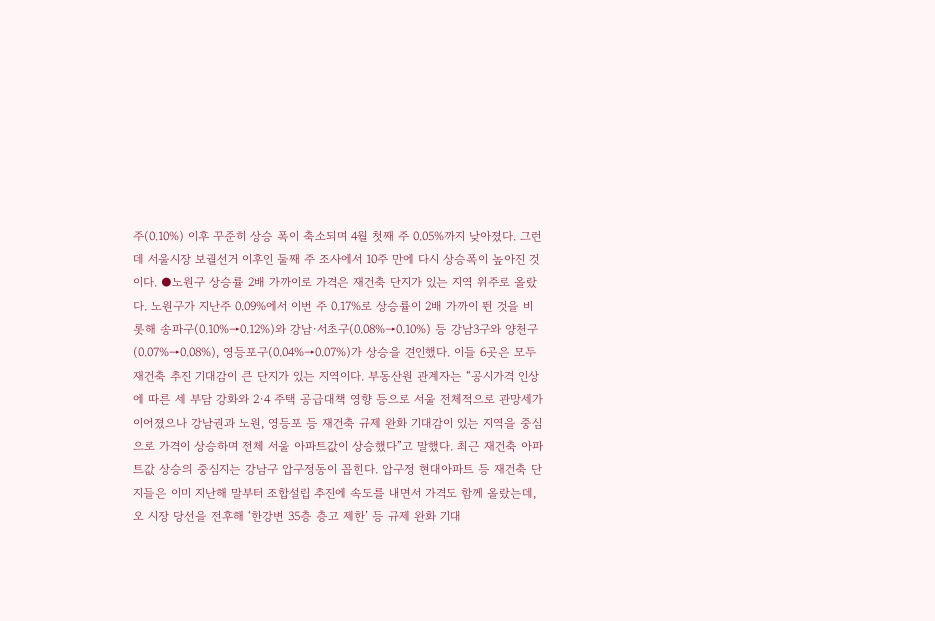주(0.10%) 이후 꾸준히 상승 폭이 축소되며 4월 첫째 주 0.05%까지 낮아졌다. 그런데 서울시장 보궐선거 이후인 둘째 주 조사에서 10주 만에 다시 상승폭이 높아진 것이다. ●노원구 상승률 2배 가까이로 가격은 재건축 단지가 있는 지역 위주로 올랐다. 노원구가 지난주 0.09%에서 이번 주 0.17%로 상승률이 2배 가까이 뛴 것을 비롯해 송파구(0.10%→0.12%)와 강남·서초구(0.08%→0.10%) 등 강남3구와 양천구(0.07%→0.08%), 영등포구(0.04%→0.07%)가 상승을 견인했다. 이들 6곳은 모두 재건축 추진 기대감이 큰 단지가 있는 지역이다. 부동산원 관계자는 “공시가격 인상에 따른 세 부담 강화와 2·4 주택 공급대책 영향 등으로 서울 전체적으로 관망세가 이어졌으나 강남권과 노원, 영등포 등 재건축 규제 완화 기대감이 있는 지역을 중심으로 가격이 상승하며 전체 서울 아파트값이 상승했다”고 말했다. 최근 재건축 아파트값 상승의 중심지는 강남구 압구정동이 꼽힌다. 압구정 현대아파트 등 재건축 단지들은 이미 지난해 말부터 조합설립 추진에 속도를 내면서 가격도 함께 올랐는데, 오 시장 당선을 전후해 ‘한강변 35층 층고 제한’ 등 규제 완화 기대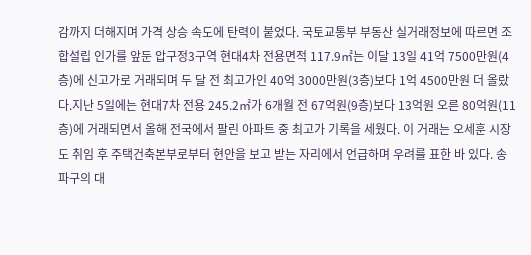감까지 더해지며 가격 상승 속도에 탄력이 붙었다. 국토교통부 부동산 실거래정보에 따르면 조합설립 인가를 앞둔 압구정3구역 현대4차 전용면적 117.9㎡는 이달 13일 41억 7500만원(4층)에 신고가로 거래되며 두 달 전 최고가인 40억 3000만원(3층)보다 1억 4500만원 더 올랐다.지난 5일에는 현대7차 전용 245.2㎡가 6개월 전 67억원(9층)보다 13억원 오른 80억원(11층)에 거래되면서 올해 전국에서 팔린 아파트 중 최고가 기록을 세웠다. 이 거래는 오세훈 시장도 취임 후 주택건축본부로부터 현안을 보고 받는 자리에서 언급하며 우려를 표한 바 있다. 송파구의 대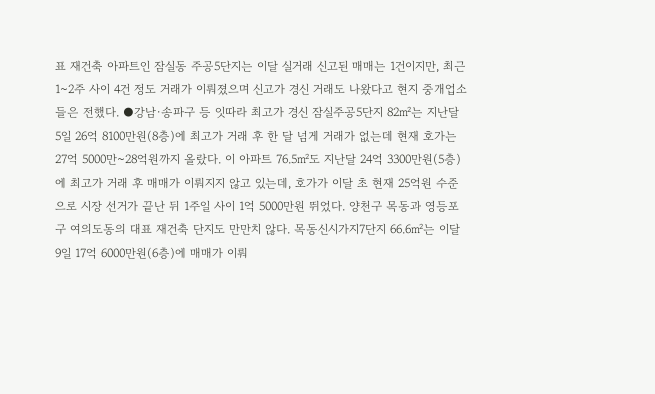표 재건축 아파트인 잠실동 주공5단지는 이달 실거래 신고된 매매는 1건이지만, 최근 1~2주 사이 4건 정도 거래가 이뤄졌으며 신고가 경신 거래도 나왔다고 현지 중개업소들은 전했다. ●강남·송파구 등 잇따라 최고가 경신 잠실주공5단지 82㎡는 지난달 5일 26억 8100만원(8층)에 최고가 거래 후 한 달 넘게 거래가 없는데 현재 호가는 27억 5000만~28억원까지 올랐다. 이 아파트 76.5㎡도 지난달 24억 3300만원(5층)에 최고가 거래 후 매매가 이뤄지지 않고 있는데, 호가가 이달 초 현재 25억원 수준으로 시장 선거가 끝난 뒤 1주일 사이 1억 5000만원 뛰었다. 양천구 목동과 영등포구 여의도동의 대표 재건축 단지도 만만치 않다. 목동신시가지7단지 66.6㎡는 이달 9일 17억 6000만원(6층)에 매매가 이뤄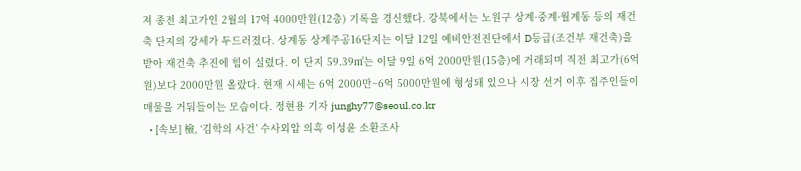져 종전 최고가인 2월의 17억 4000만원(12층) 기록을 경신했다. 강북에서는 노원구 상계·중계·월계동 등의 재건축 단지의 강세가 두드러졌다. 상계동 상계주공16단지는 이달 12일 예비안전진단에서 D등급(조건부 재건축)을 받아 재건축 추진에 힘이 실렸다. 이 단지 59.39㎡는 이달 9일 6억 2000만원(15층)에 거래되며 직전 최고가(6억원)보다 2000만원 올랐다. 현재 시세는 6억 2000만~6억 5000만원에 형성돼 있으나 시장 선거 이후 집주인들이 매물을 거둬들이는 모습이다. 정현용 기자 junghy77@seoul.co.kr
  • [속보] 檢, ‘김학의 사건’ 수사외압 의혹 이성윤 소환조사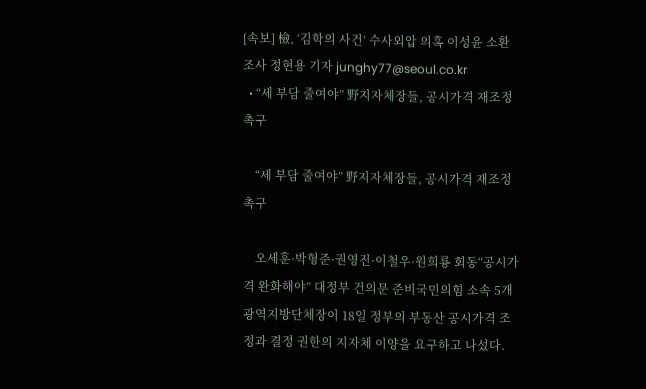[속보] 檢, ‘김학의 사건’ 수사외압 의혹 이성윤 소환조사 정현용 기자 junghy77@seoul.co.kr
  • “세 부담 줄여야” 野지자체장들, 공시가격 재조정 촉구

    “세 부담 줄여야” 野지자체장들, 공시가격 재조정 촉구

    오세훈·박형준·권영진·이철우·원희룡 회동“공시가격 완화해야” 대정부 건의문 준비국민의힘 소속 5개 광역지방단체장이 18일 정부의 부동산 공시가격 조정과 결정 권한의 지자체 이양을 요구하고 나섰다.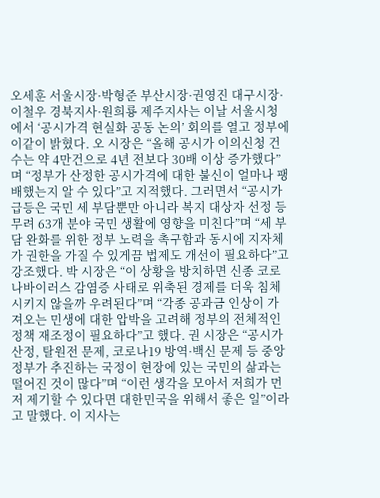오세훈 서울시장·박형준 부산시장·권영진 대구시장·이철우 경북지사·원희룡 제주지사는 이날 서울시청에서 ‘공시가격 현실화 공동 논의’ 회의를 열고 정부에 이같이 밝혔다. 오 시장은 “올해 공시가 이의신청 건수는 약 4만건으로 4년 전보다 30배 이상 증가했다”며 “정부가 산정한 공시가격에 대한 불신이 얼마나 팽배했는지 알 수 있다”고 지적했다. 그러면서 “공시가 급등은 국민 세 부담뿐만 아니라 복지 대상자 선정 등 무려 63개 분야 국민 생활에 영향을 미친다”며 “세 부담 완화를 위한 정부 노력을 촉구함과 동시에 지자체가 권한을 가질 수 있게끔 법제도 개선이 필요하다”고 강조했다. 박 시장은 “이 상황을 방치하면 신종 코로나바이러스 감염증 사태로 위축된 경제를 더욱 침체시키지 않을까 우려된다”며 “각종 공과금 인상이 가져오는 민생에 대한 압박을 고려해 정부의 전체적인 정책 재조정이 필요하다”고 했다. 권 시장은 “공시가 산정, 탈원전 문제, 코로나19 방역·백신 문제 등 중앙정부가 추진하는 국정이 현장에 있는 국민의 삶과는 떨어진 것이 많다”며 “이런 생각을 모아서 저희가 먼저 제기할 수 있다면 대한민국을 위해서 좋은 일”이라고 말했다. 이 지사는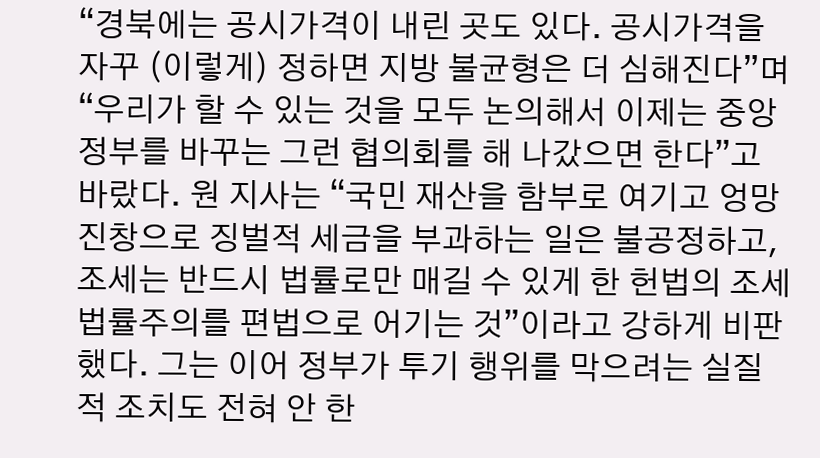“경북에는 공시가격이 내린 곳도 있다. 공시가격을 자꾸 (이렇게) 정하면 지방 불균형은 더 심해진다”며 “우리가 할 수 있는 것을 모두 논의해서 이제는 중앙정부를 바꾸는 그런 협의회를 해 나갔으면 한다”고 바랐다. 원 지사는 “국민 재산을 함부로 여기고 엉망진창으로 징벌적 세금을 부과하는 일은 불공정하고, 조세는 반드시 법률로만 매길 수 있게 한 헌법의 조세법률주의를 편법으로 어기는 것”이라고 강하게 비판했다. 그는 이어 정부가 투기 행위를 막으려는 실질적 조치도 전혀 안 한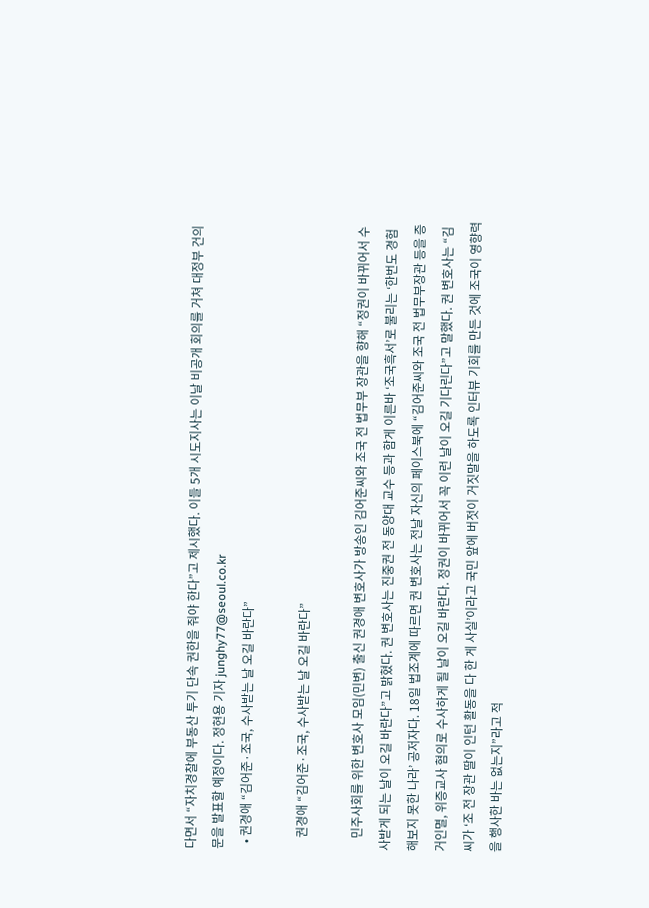다면서 “자치경찰에 부동산 투기 단속 권한을 줘야 한다”고 제시했다. 이들 5개 시도지사는 이날 비공개 회의를 거쳐 대정부 건의문을 발표할 예정이다. 정현용 기자 junghy77@seoul.co.kr
  • 권경애 “김어준·조국, 수사받는 날 오길 바란다”

    권경애 “김어준·조국, 수사받는 날 오길 바란다”

    민주사회를 위한 변호사 모임(민변) 출신 권경애 변호사가 방송인 김어준씨와 조국 전 법무부 장관을 향해 “정권이 바뀌어서 수사받게 되는 날이 오길 바란다”고 밝혔다. 권 변호사는 진중권 전 동양대 교수 등과 함게 이른바 ‘조국흑서’로 불리는 ‘한번도 경험해보지 못한 나라’ 공저자다. 18일 법조계에 따르면 권 변호사는 전날 자신의 페이스북에 “김어준씨와 조국 전 법무부장관 등을 증거인멸, 위증교사 혐의로 수사하게 될 날이 오길 바란다. 정권이 바뀌어서 꼭 이런 날이 오길 기다린다”고 말했다. 권 변호사는 “김씨가 ‘조 전 장관 딸이 인턴 활동을 다 한 게 사실’이라고 국민 앞에 버젓이 거짓말을 하도록 인터뷰 기회를 만든 것에 조국이 영향력을 행사한 바는 없는지”라고 적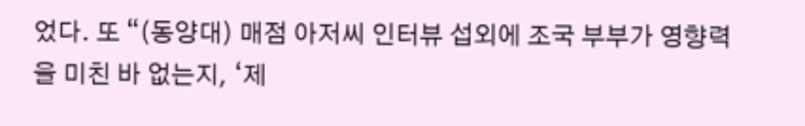었다. 또 “(동양대) 매점 아저씨 인터뷰 섭외에 조국 부부가 영향력을 미친 바 없는지, ‘제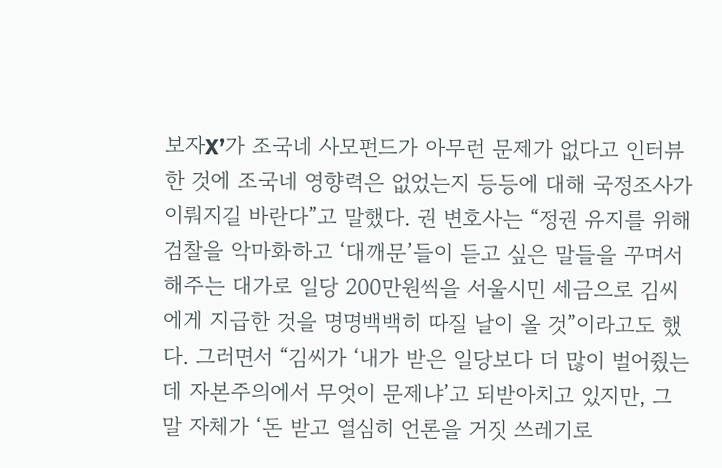보자X’가 조국네 사모펀드가 아무런 문제가 없다고 인터뷰한 것에 조국네 영향력은 없었는지 등등에 대해 국정조사가 이뤄지길 바란다”고 말했다. 권 변호사는 “정권 유지를 위해 검찰을 악마화하고 ‘대깨문’들이 듣고 싶은 말들을 꾸며서 해주는 대가로 일당 200만원씩을 서울시민 세금으로 김씨에게 지급한 것을 명명백백히 따질 날이 올 것”이라고도 했다. 그러면서 “김씨가 ‘내가 받은 일당보다 더 많이 벌어줬는데 자본주의에서 무엇이 문제냐’고 되받아치고 있지만, 그 말 자체가 ‘돈 받고 열심히 언론을 거짓 쓰레기로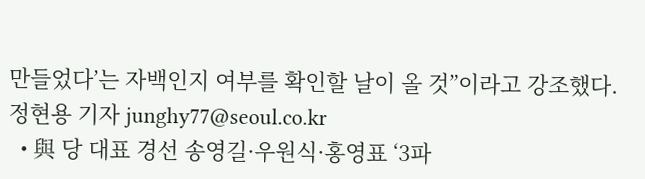만들었다’는 자백인지 여부를 확인할 날이 올 것”이라고 강조했다. 정현용 기자 junghy77@seoul.co.kr
  • 與 당 대표 경선 송영길·우원식·홍영표 ‘3파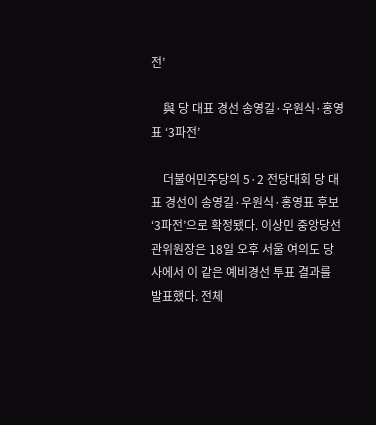전’

    與 당 대표 경선 송영길·우원식·홍영표 ‘3파전’

    더불어민주당의 5·2 전당대회 당 대표 경선이 송영길·우원식·홍영표 후보 ‘3파전’으로 확정됐다. 이상민 중앙당선관위원장은 18일 오후 서울 여의도 당사에서 이 같은 예비경선 투표 결과를 발표했다. 전체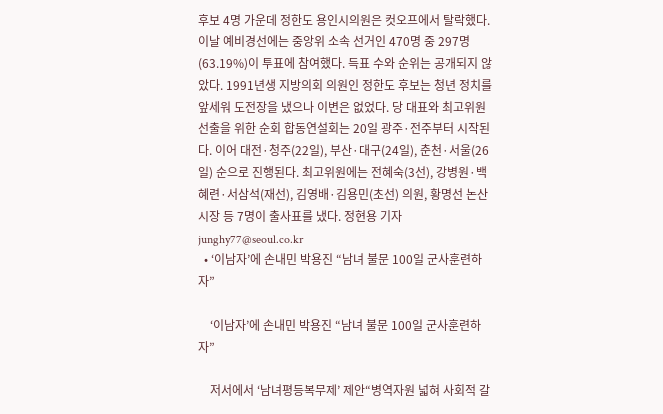후보 4명 가운데 정한도 용인시의원은 컷오프에서 탈락했다. 이날 예비경선에는 중앙위 소속 선거인 470명 중 297명(63.19%)이 투표에 참여했다. 득표 수와 순위는 공개되지 않았다. 1991년생 지방의회 의원인 정한도 후보는 청년 정치를 앞세워 도전장을 냈으나 이변은 없었다. 당 대표와 최고위원 선출을 위한 순회 합동연설회는 20일 광주·전주부터 시작된다. 이어 대전·청주(22일), 부산·대구(24일), 춘천·서울(26일) 순으로 진행된다. 최고위원에는 전혜숙(3선), 강병원·백혜련·서삼석(재선), 김영배·김용민(초선) 의원, 황명선 논산시장 등 7명이 출사표를 냈다. 정현용 기자 junghy77@seoul.co.kr
  • ‘이남자’에 손내민 박용진 “남녀 불문 100일 군사훈련하자”

    ‘이남자’에 손내민 박용진 “남녀 불문 100일 군사훈련하자”

    저서에서 ‘남녀평등복무제’ 제안“병역자원 넓혀 사회적 갈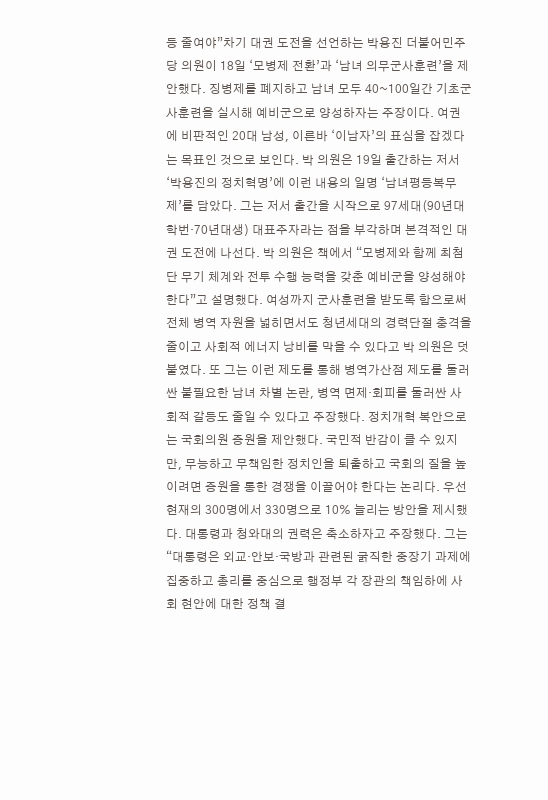등 줄여야”차기 대권 도전을 선언하는 박용진 더불어민주당 의원이 18일 ‘모병제 전환’과 ‘남녀 의무군사훈련’을 제안했다. 징병제를 폐지하고 남녀 모두 40~100일간 기초군사훈련을 실시해 예비군으로 양성하자는 주장이다. 여권에 비판적인 20대 남성, 이른바 ‘이남자’의 표심을 잡겠다는 목표인 것으로 보인다. 박 의원은 19일 출간하는 저서 ‘박용진의 정치혁명’에 이런 내용의 일명 ‘남녀평등복무제’를 담았다. 그는 저서 출간을 시작으로 97세대(90년대 학번·70년대생) 대표주자라는 점을 부각하며 본격적인 대권 도전에 나선다. 박 의원은 책에서 “모병제와 함께 최첨단 무기 체계와 전투 수행 능력을 갖춘 예비군을 양성해야 한다”고 설명했다. 여성까지 군사훈련을 받도록 함으로써 전체 병역 자원을 넓히면서도 청년세대의 경력단절 충격을 줄이고 사회적 에너지 낭비를 막을 수 있다고 박 의원은 덧붙였다. 또 그는 이런 제도를 통해 병역가산점 제도를 둘러싼 불필요한 남녀 차별 논란, 병역 면제·회피를 둘러싼 사회적 갈등도 줄일 수 있다고 주장했다. 정치개혁 복안으로는 국회의원 증원을 제안했다. 국민적 반감이 클 수 있지만, 무능하고 무책임한 정치인을 퇴출하고 국회의 질을 높이려면 증원을 통한 경쟁을 이끌어야 한다는 논리다. 우선 현재의 300명에서 330명으로 10% 늘리는 방안을 제시했다. 대통령과 청와대의 권력은 축소하자고 주장했다. 그는 “대통령은 외교·안보·국방과 관련된 굵직한 중장기 과제에 집중하고 총리를 중심으로 행정부 각 장관의 책임하에 사회 현안에 대한 정책 결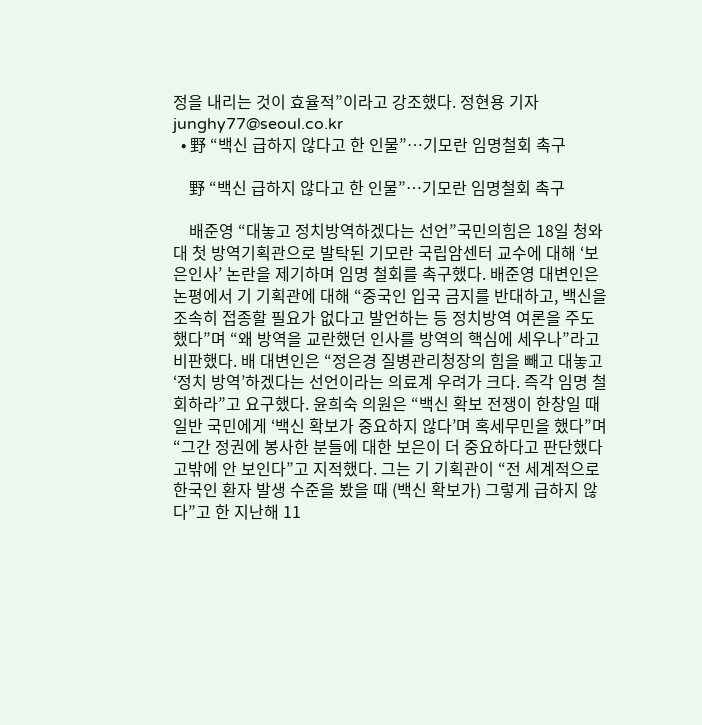정을 내리는 것이 효율적”이라고 강조했다. 정현용 기자 junghy77@seoul.co.kr
  • 野 “백신 급하지 않다고 한 인물”…기모란 임명철회 촉구

    野 “백신 급하지 않다고 한 인물”…기모란 임명철회 촉구

    배준영 “대놓고 정치방역하겠다는 선언”국민의힘은 18일 청와대 첫 방역기획관으로 발탁된 기모란 국립암센터 교수에 대해 ‘보은인사’ 논란을 제기하며 임명 철회를 촉구했다. 배준영 대변인은 논평에서 기 기획관에 대해 “중국인 입국 금지를 반대하고, 백신을 조속히 접종할 필요가 없다고 발언하는 등 정치방역 여론을 주도했다”며 “왜 방역을 교란했던 인사를 방역의 핵심에 세우나”라고 비판했다. 배 대변인은 “정은경 질병관리청장의 힘을 빼고 대놓고 ‘정치 방역’하겠다는 선언이라는 의료계 우려가 크다. 즉각 임명 철회하라”고 요구했다. 윤희숙 의원은 “백신 확보 전쟁이 한창일 때 일반 국민에게 ‘백신 확보가 중요하지 않다’며 혹세무민을 했다”며 “그간 정권에 봉사한 분들에 대한 보은이 더 중요하다고 판단했다고밖에 안 보인다”고 지적했다. 그는 기 기획관이 “전 세계적으로 한국인 환자 발생 수준을 봤을 때 (백신 확보가) 그렇게 급하지 않다”고 한 지난해 11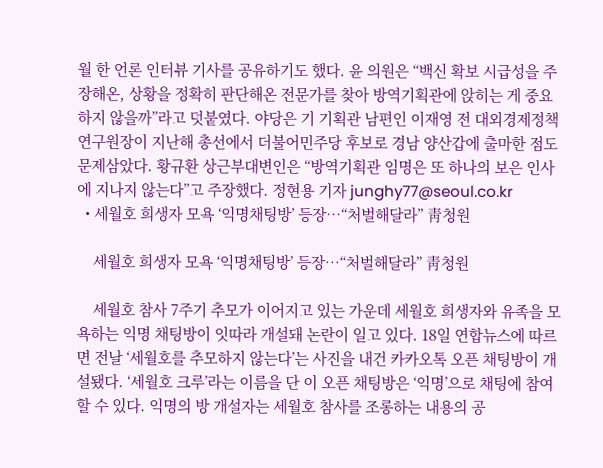월 한 언론 인터뷰 기사를 공유하기도 했다. 윤 의원은 “백신 확보 시급성을 주장해온, 상황을 정확히 판단해온 전문가를 찾아 방역기획관에 앉히는 게 중요하지 않을까”라고 덧붙였다. 야당은 기 기획관 남편인 이재영 전 대외경제정책연구원장이 지난해 총선에서 더불어민주당 후보로 경남 양산갑에 출마한 점도 문제삼았다. 황규환 상근부대변인은 “방역기획관 임명은 또 하나의 보은 인사에 지나지 않는다”고 주장했다. 정현용 기자 junghy77@seoul.co.kr
  • 세월호 희생자 모욕 ‘익명채팅방’ 등장…“처벌해달라” 靑청원

    세월호 희생자 모욕 ‘익명채팅방’ 등장…“처벌해달라” 靑청원

    세월호 참사 7주기 추모가 이어지고 있는 가운데 세월호 희생자와 유족을 모욕하는 익명 채팅방이 잇따라 개설돼 논란이 일고 있다. 18일 연합뉴스에 따르면 전날 ‘세월호를 추모하지 않는다’는 사진을 내건 카카오톡 오픈 채팅방이 개설됐다. ‘세월호 크루’라는 이름을 단 이 오픈 채팅방은 ‘익명’으로 채팅에 참여할 수 있다. 익명의 방 개설자는 세월호 참사를 조롱하는 내용의 공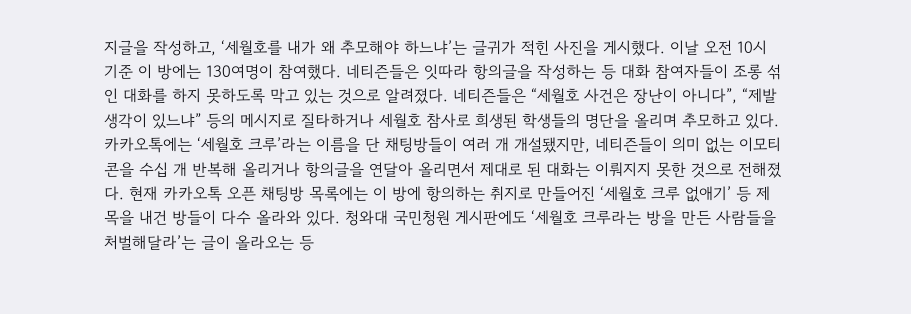지글을 작성하고, ‘세월호를 내가 왜 추모해야 하느냐’는 글귀가 적힌 사진을 게시했다. 이날 오전 10시 기준 이 방에는 130여명이 참여했다. 네티즌들은 잇따라 항의글을 작성하는 등 대화 참여자들이 조롱 섞인 대화를 하지 못하도록 막고 있는 것으로 알려졌다. 네티즌들은 “세월호 사건은 장난이 아니다”, “제발 생각이 있느냐” 등의 메시지로 질타하거나 세월호 참사로 희생된 학생들의 명단을 올리며 추모하고 있다. 카카오톡에는 ‘세월호 크루’라는 이름을 단 채팅방들이 여러 개 개설됐지만, 네티즌들이 의미 없는 이모티콘을 수십 개 반복해 올리거나 항의글을 연달아 올리면서 제대로 된 대화는 이뤄지지 못한 것으로 전해졌다. 현재 카카오톡 오픈 채팅방 목록에는 이 방에 항의하는 취지로 만들어진 ‘세월호 크루 없애기’ 등 제목을 내건 방들이 다수 올라와 있다. 청와대 국민청원 게시판에도 ‘세월호 크루라는 방을 만든 사람들을 처벌해달라’는 글이 올라오는 등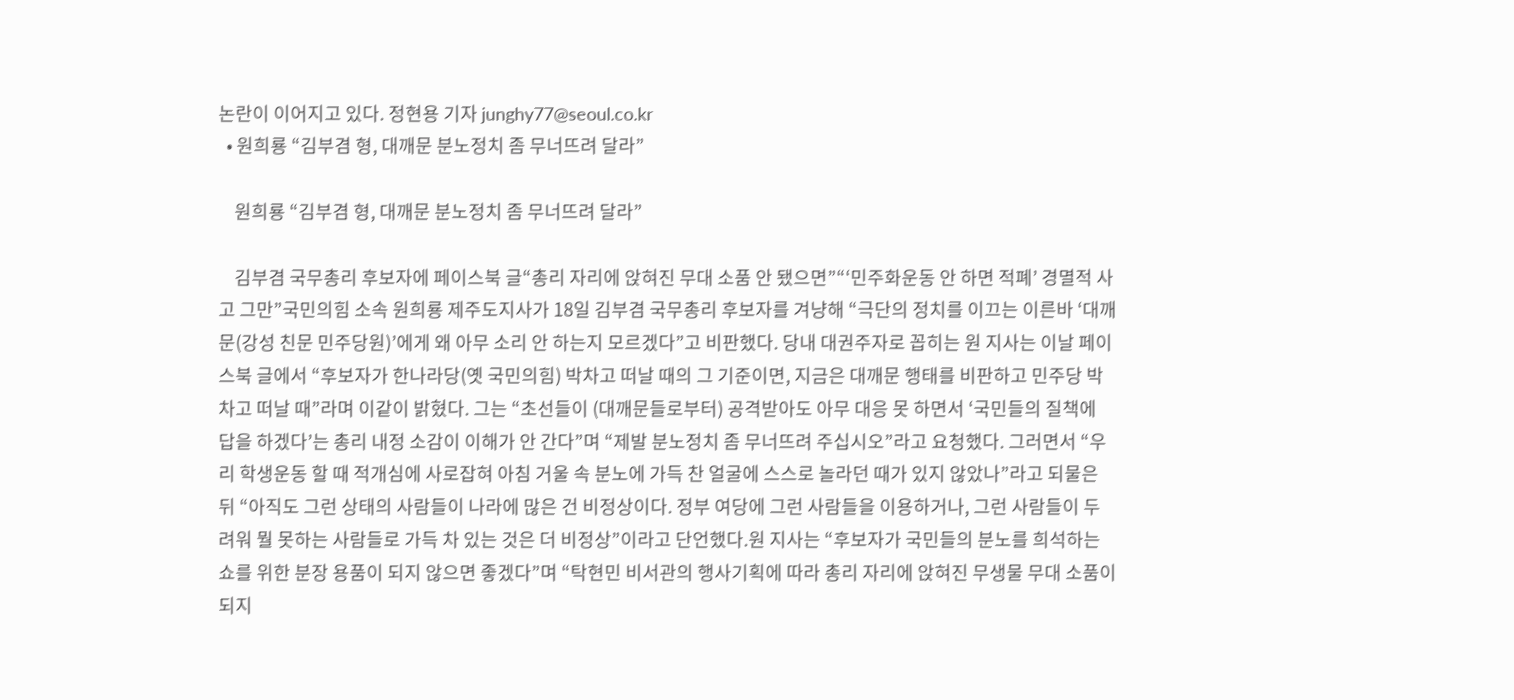논란이 이어지고 있다. 정현용 기자 junghy77@seoul.co.kr
  • 원희룡 “김부겸 형, 대깨문 분노정치 좀 무너뜨려 달라”

    원희룡 “김부겸 형, 대깨문 분노정치 좀 무너뜨려 달라”

    김부겸 국무총리 후보자에 페이스북 글“총리 자리에 앉혀진 무대 소품 안 됐으면”“‘민주화운동 안 하면 적폐’ 경멸적 사고 그만”국민의힘 소속 원희룡 제주도지사가 18일 김부겸 국무총리 후보자를 겨냥해 “극단의 정치를 이끄는 이른바 ‘대깨문(강성 친문 민주당원)’에게 왜 아무 소리 안 하는지 모르겠다”고 비판했다. 당내 대권주자로 꼽히는 원 지사는 이날 페이스북 글에서 “후보자가 한나라당(옛 국민의힘) 박차고 떠날 때의 그 기준이면, 지금은 대깨문 행태를 비판하고 민주당 박차고 떠날 때”라며 이같이 밝혔다. 그는 “초선들이 (대깨문들로부터) 공격받아도 아무 대응 못 하면서 ‘국민들의 질책에 답을 하겠다’는 총리 내정 소감이 이해가 안 간다”며 “제발 분노정치 좀 무너뜨려 주십시오”라고 요청했다. 그러면서 “우리 학생운동 할 때 적개심에 사로잡혀 아침 거울 속 분노에 가득 찬 얼굴에 스스로 놀라던 때가 있지 않았나”라고 되물은 뒤 “아직도 그런 상태의 사람들이 나라에 많은 건 비정상이다. 정부 여당에 그런 사람들을 이용하거나, 그런 사람들이 두려워 뭘 못하는 사람들로 가득 차 있는 것은 더 비정상”이라고 단언했다.원 지사는 “후보자가 국민들의 분노를 희석하는 쇼를 위한 분장 용품이 되지 않으면 좋겠다”며 “탁현민 비서관의 행사기획에 따라 총리 자리에 앉혀진 무생물 무대 소품이 되지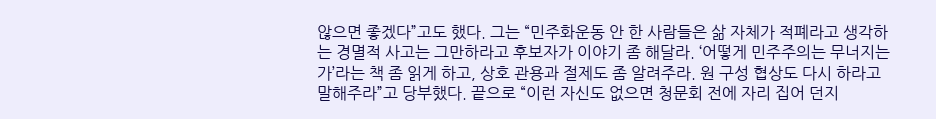않으면 좋겠다”고도 했다. 그는 “민주화운동 안 한 사람들은 삶 자체가 적폐라고 생각하는 경멸적 사고는 그만하라고 후보자가 이야기 좀 해달라. ‘어떻게 민주주의는 무너지는가’라는 책 좀 읽게 하고, 상호 관용과 절제도 좀 알려주라. 원 구성 협상도 다시 하라고 말해주라”고 당부했다. 끝으로 “이런 자신도 없으면 청문회 전에 자리 집어 던지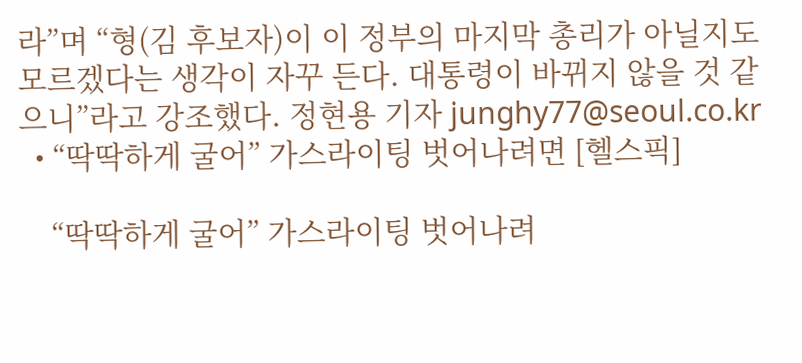라”며 “형(김 후보자)이 이 정부의 마지막 총리가 아닐지도 모르겠다는 생각이 자꾸 든다. 대통령이 바뀌지 않을 것 같으니”라고 강조했다. 정현용 기자 junghy77@seoul.co.kr
  • “딱딱하게 굴어” 가스라이팅 벗어나려면 [헬스픽]

    “딱딱하게 굴어” 가스라이팅 벗어나려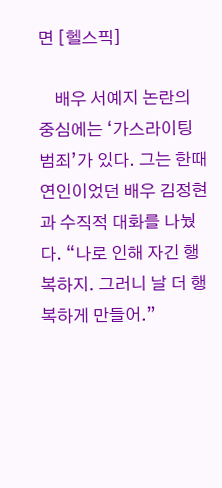면 [헬스픽]

    배우 서예지 논란의 중심에는 ‘가스라이팅 범죄’가 있다. 그는 한때 연인이었던 배우 김정현과 수직적 대화를 나눴다. “나로 인해 자긴 행복하지. 그러니 날 더 행복하게 만들어.”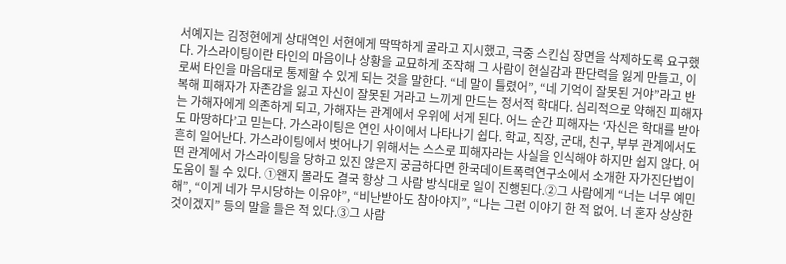서예지는 김정현에게 상대역인 서현에게 딱딱하게 굴라고 지시했고, 극중 스킨십 장면을 삭제하도록 요구했다. 가스라이팅이란 타인의 마음이나 상황을 교묘하게 조작해 그 사람이 현실감과 판단력을 잃게 만들고, 이로써 타인을 마음대로 통제할 수 있게 되는 것을 말한다. “네 말이 틀렸어”, “네 기억이 잘못된 거야”라고 반복해 피해자가 자존감을 잃고 자신이 잘못된 거라고 느끼게 만드는 정서적 학대다. 심리적으로 약해진 피해자는 가해자에게 의존하게 되고, 가해자는 관계에서 우위에 서게 된다. 어느 순간 피해자는 ‘자신은 학대를 받아도 마땅하다’고 믿는다. 가스라이팅은 연인 사이에서 나타나기 쉽다. 학교, 직장, 군대, 친구, 부부 관계에서도 흔히 일어난다. 가스라이팅에서 벗어나기 위해서는 스스로 피해자라는 사실을 인식해야 하지만 쉽지 않다. 어떤 관계에서 가스라이팅을 당하고 있진 않은지 궁금하다면 한국데이트폭력연구소에서 소개한 자가진단법이 도움이 될 수 있다. ①왠지 몰라도 결국 항상 그 사람 방식대로 일이 진행된다.②그 사람에게 “너는 너무 예민해”, “이게 네가 무시당하는 이유야”, “비난받아도 참아야지”, “나는 그런 이야기 한 적 없어. 너 혼자 상상한 것이겠지” 등의 말을 들은 적 있다.③그 사람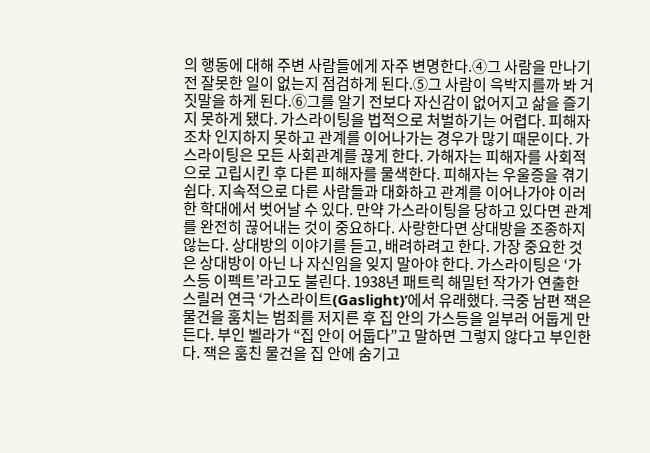의 행동에 대해 주변 사람들에게 자주 변명한다.④그 사람을 만나기 전 잘못한 일이 없는지 점검하게 된다.⑤그 사람이 윽박지를까 봐 거짓말을 하게 된다.⑥그를 알기 전보다 자신감이 없어지고 삶을 즐기지 못하게 됐다. 가스라이팅을 법적으로 처벌하기는 어렵다. 피해자조차 인지하지 못하고 관계를 이어나가는 경우가 많기 때문이다. 가스라이팅은 모든 사회관계를 끊게 한다. 가해자는 피해자를 사회적으로 고립시킨 후 다른 피해자를 물색한다. 피해자는 우울증을 겪기 쉽다. 지속적으로 다른 사람들과 대화하고 관계를 이어나가야 이러한 학대에서 벗어날 수 있다. 만약 가스라이팅을 당하고 있다면 관계를 완전히 끊어내는 것이 중요하다. 사랑한다면 상대방을 조종하지 않는다. 상대방의 이야기를 듣고, 배려하려고 한다. 가장 중요한 것은 상대방이 아닌 나 자신임을 잊지 말아야 한다. 가스라이팅은 ‘가스등 이펙트’라고도 불린다. 1938년 패트릭 해밀턴 작가가 연출한 스릴러 연극 ‘가스라이트(Gaslight)’에서 유래했다. 극중 남편 잭은 물건을 훔치는 범죄를 저지른 후 집 안의 가스등을 일부러 어둡게 만든다. 부인 벨라가 “집 안이 어둡다”고 말하면 그렇지 않다고 부인한다. 잭은 훔친 물건을 집 안에 숨기고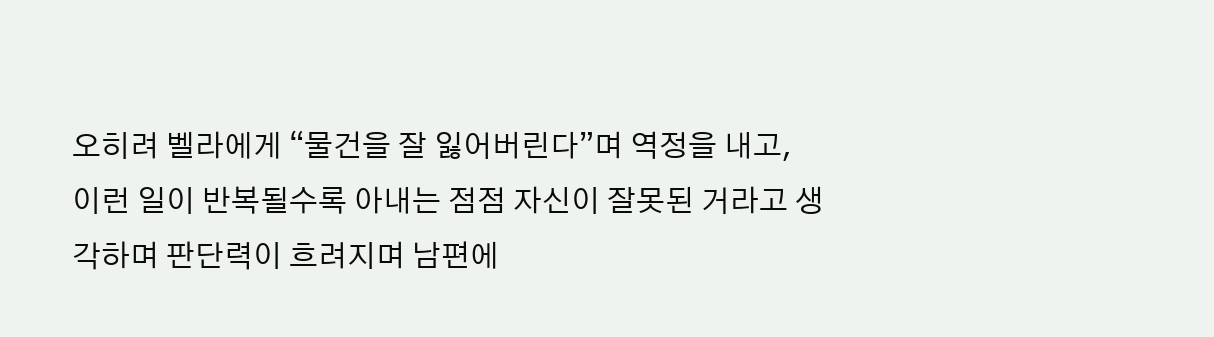오히려 벨라에게 “물건을 잘 잃어버린다”며 역정을 내고, 이런 일이 반복될수록 아내는 점점 자신이 잘못된 거라고 생각하며 판단력이 흐려지며 남편에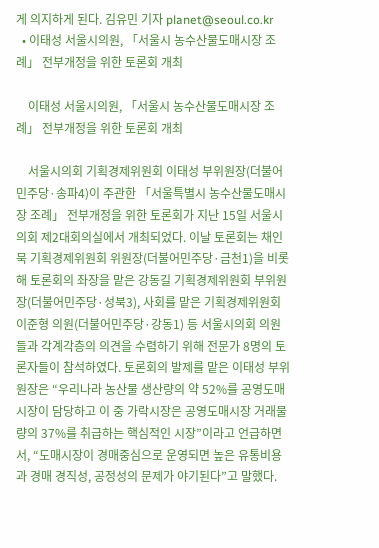게 의지하게 된다. 김유민 기자 planet@seoul.co.kr
  • 이태성 서울시의원, 「서울시 농수산물도매시장 조례」 전부개정을 위한 토론회 개최

    이태성 서울시의원, 「서울시 농수산물도매시장 조례」 전부개정을 위한 토론회 개최

    서울시의회 기획경제위원회 이태성 부위원장(더불어민주당·송파4)이 주관한 「서울특별시 농수산물도매시장 조례」 전부개정을 위한 토론회가 지난 15일 서울시의회 제2대회의실에서 개최되었다. 이날 토론회는 채인묵 기획경제위원회 위원장(더불어민주당·금천1)을 비롯해 토론회의 좌장을 맡은 강동길 기획경제위원회 부위원장(더불어민주당·성북3), 사회를 맡은 기획경제위원회 이준형 의원(더불어민주당·강동1) 등 서울시의회 의원들과 각계각층의 의견을 수렴하기 위해 전문가 8명의 토론자들이 참석하였다. 토론회의 발제를 맡은 이태성 부위원장은 “우리나라 농산물 생산량의 약 52%를 공영도매시장이 담당하고 이 중 가락시장은 공영도매시장 거래물량의 37%를 취급하는 핵심적인 시장”이라고 언급하면서, “도매시장이 경매중심으로 운영되면 높은 유통비용과 경매 경직성, 공정성의 문제가 야기된다”고 말했다.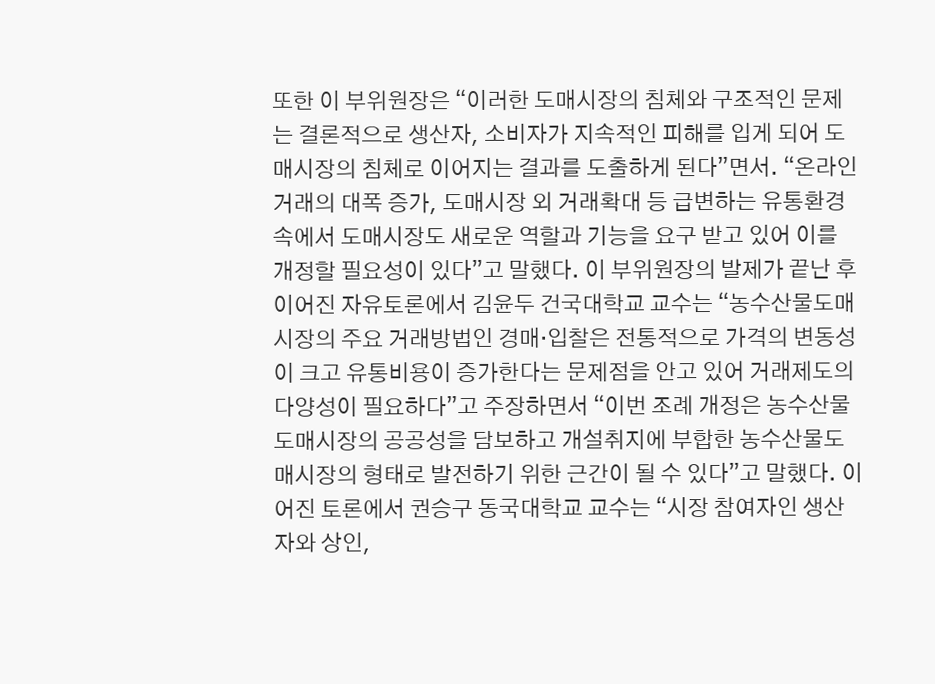또한 이 부위원장은 “이러한 도매시장의 침체와 구조적인 문제는 결론적으로 생산자, 소비자가 지속적인 피해를 입게 되어 도매시장의 침체로 이어지는 결과를 도출하게 된다”면서. “온라인 거래의 대폭 증가, 도매시장 외 거래확대 등 급변하는 유통환경 속에서 도매시장도 새로운 역할과 기능을 요구 받고 있어 이를 개정할 필요성이 있다”고 말했다. 이 부위원장의 발제가 끝난 후 이어진 자유토론에서 김윤두 건국대학교 교수는 “농수산물도매시장의 주요 거래방법인 경매·입찰은 전통적으로 가격의 변동성이 크고 유통비용이 증가한다는 문제점을 안고 있어 거래제도의 다양성이 필요하다”고 주장하면서 “이번 조례 개정은 농수산물도매시장의 공공성을 담보하고 개설취지에 부합한 농수산물도매시장의 형태로 발전하기 위한 근간이 될 수 있다”고 말했다. 이어진 토론에서 권승구 동국대학교 교수는 “시장 참여자인 생산자와 상인,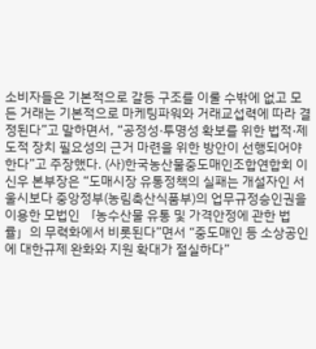소비자들은 기본적으로 갈등 구조를 이룰 수밖에 없고 모든 거래는 기본적으로 마케팅파워와 거래교섭력에 따라 결정된다”고 말하면서, “공정성·투명성 확보를 위한 법적·제도적 장치 필요성의 근거 마련을 위한 방안이 선행되어야 한다”고 주장했다. (사)한국농산물중도매인조합연합회 이신우 본부장은 “도매시장 유통정책의 실패는 개설자인 서울시보다 중앙정부(농림축산식품부)의 업무규정승인권을 이용한 모법인 「농수산물 유통 및 가격안정에 관한 법률」의 무력화에서 비롯된다”면서 “중도매인 등 소상공인에 대한규제 완화와 지원 확대가 절실하다”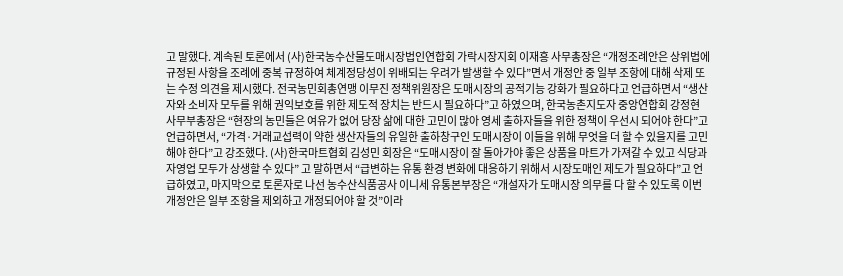고 말했다. 계속된 토론에서 (사)한국농수산물도매시장법인연합회 가락시장지회 이재흥 사무총장은 “개정조례안은 상위법에 규정된 사항을 조례에 중복 규정하여 체계정당성이 위배되는 우려가 발생할 수 있다”면서 개정안 중 일부 조항에 대해 삭제 또는 수정 의견을 제시했다. 전국농민회총연맹 이무진 정책위원장은 도매시장의 공적기능 강화가 필요하다고 언급하면서 “생산자와 소비자 모두를 위해 권익보호를 위한 제도적 장치는 반드시 필요하다”고 하였으며, 한국농촌지도자 중앙연합회 강정현 사무부총장은 “현장의 농민들은 여유가 없어 당장 삶에 대한 고민이 많아 영세 출하자들을 위한 정책이 우선시 되어야 한다”고 언급하면서, “가격·거래교섭력이 약한 생산자들의 유일한 출하창구인 도매시장이 이들을 위해 무엇을 더 할 수 있을지를 고민해야 한다”고 강조했다. (사)한국마트협회 김성민 회장은 “도매시장이 잘 돌아가야 좋은 상품을 마트가 가져갈 수 있고 식당과 자영업 모두가 상생할 수 있다” 고 말하면서 “급변하는 유통 환경 변화에 대응하기 위해서 시장도매인 제도가 필요하다”고 언급하였고, 마지막으로 토론자로 나선 농수산식품공사 이니세 유통본부장은 “개설자가 도매시장 의무를 다 할 수 있도록 이번 개정안은 일부 조항을 제외하고 개정되어야 할 것”이라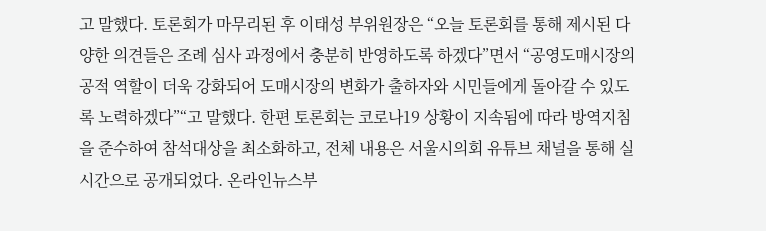고 말했다. 토론회가 마무리된 후 이태성 부위원장은 “오늘 토론회를 통해 제시된 다양한 의견들은 조례 심사 과정에서 충분히 반영하도록 하겠다”면서 “공영도매시장의 공적 역할이 더욱 강화되어 도매시장의 변화가 출하자와 시민들에게 돌아갈 수 있도록 노력하겠다”“고 말했다. 한편 토론회는 코로나19 상황이 지속됨에 따라 방역지침을 준수하여 참석대상을 최소화하고, 전체 내용은 서울시의회 유튜브 채널을 통해 실시간으로 공개되었다. 온라인뉴스부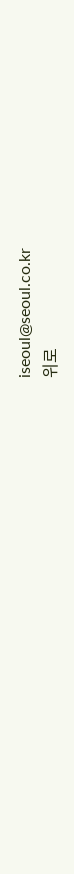iseoul@seoul.co.kr
위로